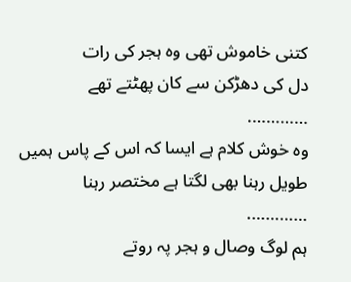کتنی خاموش تھی وہ ہجر کی رات
دل کی دھڑکن سے کان پھٹتے تھے
………….
وہ خوش کلام ہے ایسا کہ اس کے پاس ہمیں
طویل رہنا بھی لگتا ہے مختصر رہنا
………….
ہم لوگ وصال و ہجر پہ روتے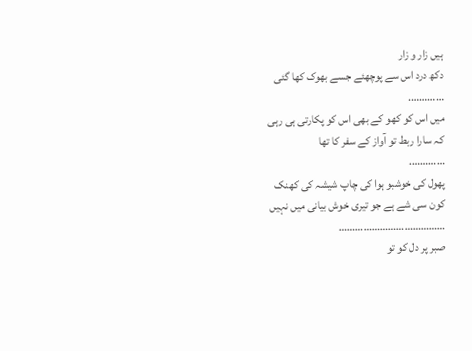ہیں زار و زار
دکھ درد اس سے پوچھئے جسے بھوک کھا گئی
………….
میں اس کو کھو کے بھی اس کو پکارتی ہی رہی
کہ سارا ربط تو آواز کے سفر کا تھا
………….
پھول کی خوشبو ہوا کی چاپ شیشہ کی کھنک
کون سی شے ہے جو تیری خوش بیانی میں نہیں
…………………………………
صبر پر دل کو تو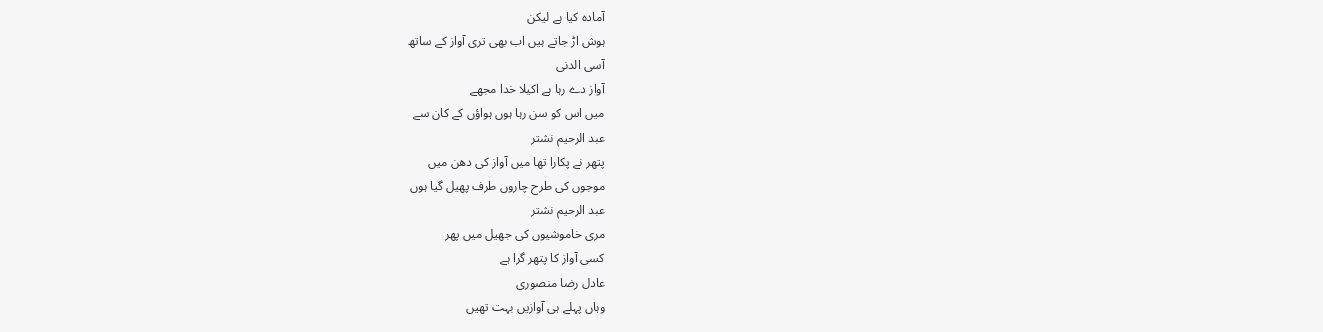آمادہ کیا ہے لیکن
ہوش اڑ جاتے ہیں اب بھی تری آواز کے ساتھ
آسی الدنی
آواز دے رہا ہے اکیلا خدا مجھے
میں اس کو سن رہا ہوں ہواؤں کے کان سے
عبد الرحیم نشتر
پتھر نے پکارا تھا میں آواز کی دھن میں
موجوں کی طرح چاروں طرف پھیل گیا ہوں
عبد الرحیم نشتر
مری خاموشیوں کی جھیل میں پھر
کسی آواز کا پتھر گرا ہے
عادل رضا منصوری
وہاں پہلے ہی آوازیں بہت تھیں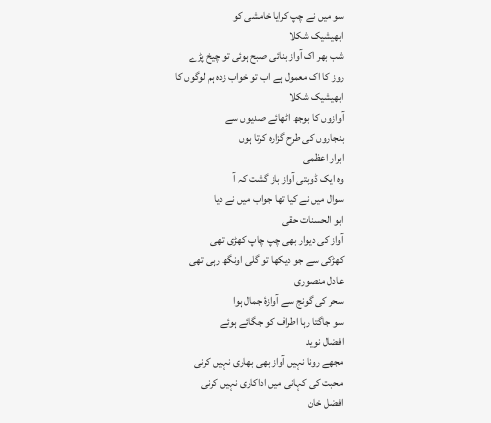سو میں نے چپ کرایا خامشی کو
ابھیشیک شکلا
شب بھر اک آواز بنائی صبح ہوئی تو چیخ پڑے
روز کا اک معمول ہے اب تو خواب زدہ ہم لوگوں کا
ابھیشیک شکلا
آوازوں کا بوجھ اٹھائے صدیوں سے
بنجاروں کی طرح گزارہ کرتا ہوں
ابرار اعظمی
وہ ایک ڈوبتی آواز باز گشت کہ آ
سوال میں نے کیا تھا جواب میں نے دیا
ابو الحسنات حقی
آواز کی دیوار بھی چپ چاپ کھڑی تھی
کھڑکی سے جو دیکھا تو گلی اونگھ رہی تھی
عادل منصوری
سحر کی گونج سے آوازۂ جمال ہوا
سو جاگتا رہا اطراف کو جگائے ہوئے
افضال نوید
مجھے رونا نہیں آواز بھی بھاری نہیں کرنی
محبت کی کہانی میں اداکاری نہیں کرنی
افضل خان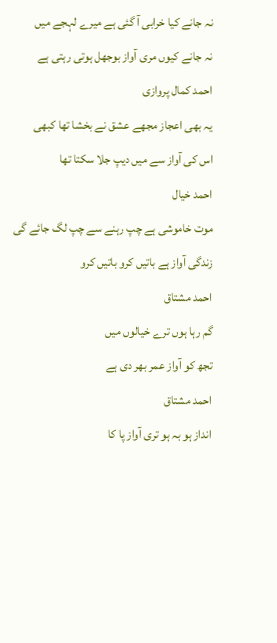نہ جانے کیا خرابی آ گئی ہے میرے لہجے میں
نہ جانے کیوں مری آواز بوجھل ہوتی رہتی ہے
احمد کمال پروازی
یہ بھی اعجاز مجھے عشق نے بخشا تھا کبھی
اس کی آواز سے میں دیپ جلا سکتا تھا
احمد خیال
موت خاموشی ہے چپ رہنے سے چپ لگ جائے گی
زندگی آواز ہے باتیں کرو باتیں کرو
احمد مشتاق
گم رہا ہوں ترے خیالوں میں
تجھ کو آواز عمر بھر دی ہے
احمد مشتاق
انداز ہو بہ ہو تری آواز پا کا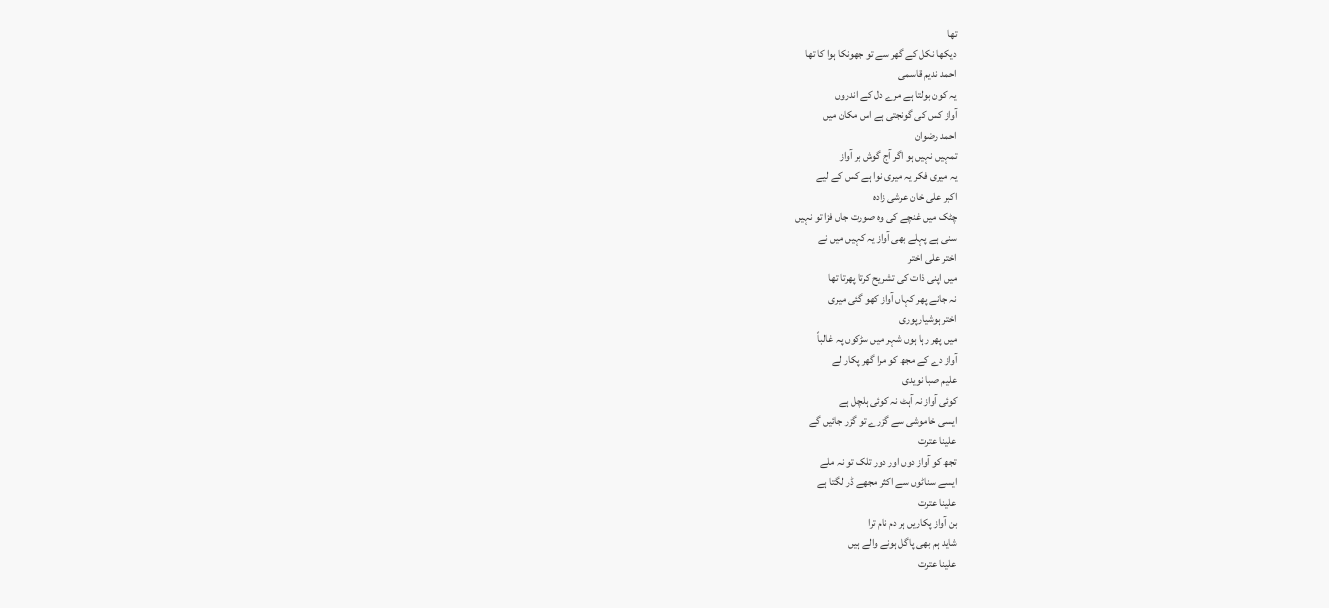تھا
دیکھا نکل کے گھر سے تو جھونکا ہوا کا تھا
احمد ندیم قاسمی
یہ کون بولتا ہے مرے دل کے اندروں
آواز کس کی گونجتی ہے اس مکان میں
احمد رضوان
تمہیں نہیں ہو اگر آج گوش بر آواز
یہ میری فکر یہ میری نوا ہے کس کے لیے
اکبر علی خان عرشی زادہ
چٹک میں غنچے کی وہ صورت جاں فزا تو نہیں
سنی ہے پہلے بھی آواز یہ کہیں میں نے
اختر علی اختر
میں اپنی ذات کی تشریح کرتا پھرتا تھا
نہ جانے پھر کہاں آواز کھو گئی میری
اختر ہوشیارپوری
میں پھر رہا ہوں شہر میں سڑکوں پہ غالباً
آواز دے کے مجھ کو مرا گھر پکار لے
علیم صبا نویدی
کوئی آواز نہ آہٹ نہ کوئی ہلچل ہے
ایسی خاموشی سے گزرے تو گزر جائیں گے
علینا عترت
تجھ کو آواز دوں اور دور تلک تو نہ ملے
ایسے سناٹوں سے اکثر مجھے ڈر لگتا ہے
علینا عترت
بن آواز پکاریں ہر دم نام ترا
شاید ہم بھی پاگل ہونے والے ہیں
علینا عترت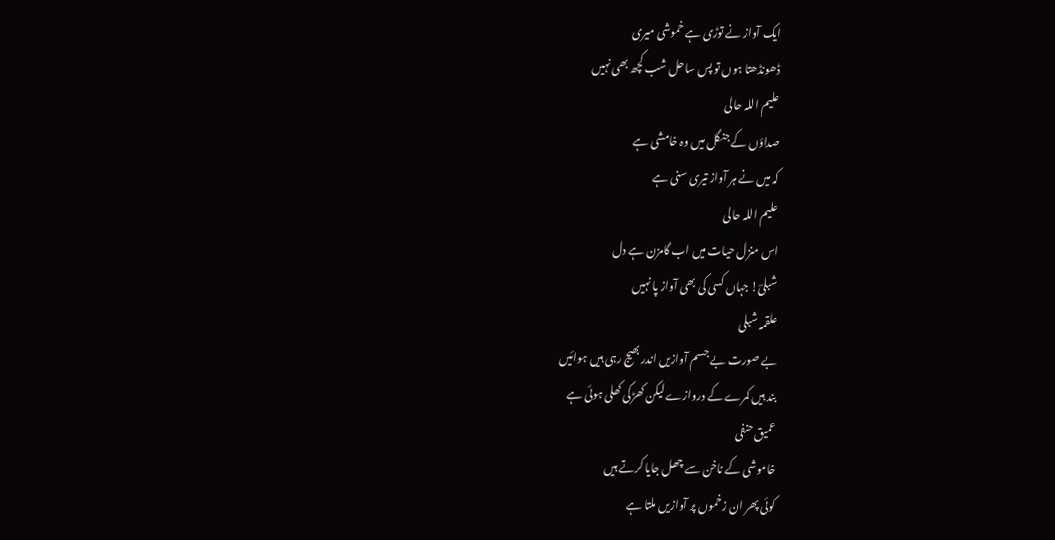ایک آواز نے توڑی ہے خموشی میری
ڈھونڈھتا ہوں تو پس ساحل شب کچھ بھی نہیں
علیم اللہ حالی
صداؤں کے جنگل میں وہ خامشی ہے
کہ میں نے ہر آواز تیری سنی ہے
علیم اللہ حالی
اس منزل حیات میں اب گامزن ہے دل
شبلیؔ! جہاں کسی کی بھی آواز پا نہیں
علقمہ شبلی
بے صورت بے جسم آوازیں اندر بھیج رہی ہیں ہوائیں
بند ہیں کمرے کے دروازے لیکن کھڑکی کھلی ہوئی ہے
عمیق حنفی
خاموشی کے ناخن سے چھل جایا کرتے ہیں
کوئی پھر ان زخموں پر آوازیں ملتا ہے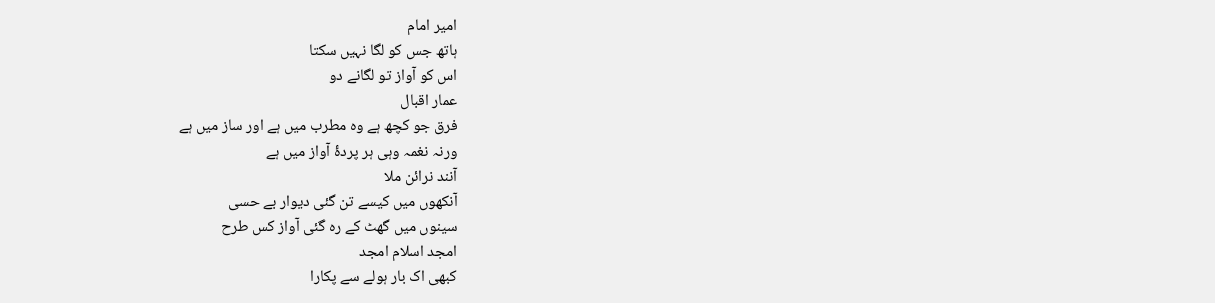امیر امام
ہاتھ جس کو لگا نہیں سکتا
اس کو آواز تو لگانے دو
عمار اقبال
فرق جو کچھ ہے وہ مطرب میں ہے اور ساز میں ہے
ورنہ نغمہ وہی ہر پردۂ آواز میں ہے
آنند نرائن ملا
آنکھوں میں کیسے تن گئی دیوار بے حسی
سینوں میں گھٹ کے رہ گئی آواز کس طرح
امجد اسلام امجد
کبھی اک بار ہولے سے پکارا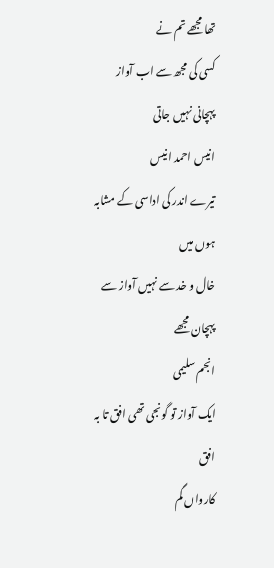تھا مجھے تم نے
کسی کی مجھ سے اب آواز پہچانی نہیں جاتی
انیس احمد انیس
تیرے اندر کی اداسی کے مشابہ ہوں میں
خال و خد سے نہیں آواز سے پہچان مجھے
انجم سلیمی
ایک آواز تو گونجی تھی افق تا بہ افق
کارواں گم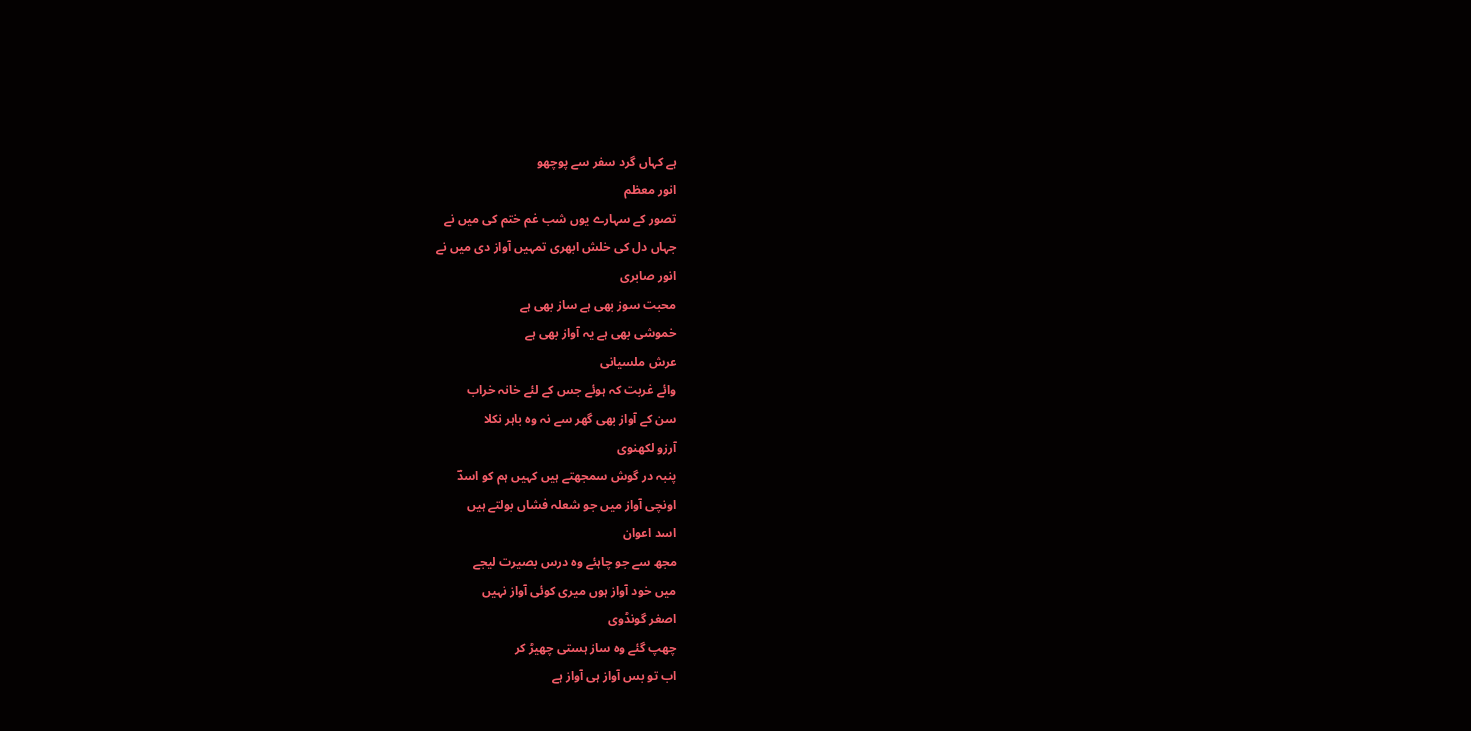ہے کہاں گرد سفر سے پوچھو
انور معظم
تصور کے سہارے یوں شب غم ختم کی میں نے
جہاں دل کی خلش ابھری تمہیں آواز دی میں نے
انور صابری
محبت سوز بھی ہے ساز بھی ہے
خموشی بھی ہے یہ آواز بھی ہے
عرش ملسیانی
وائے غربت کہ ہوئے جس کے لئے خانہ خراب
سن کے آواز بھی گھر سے نہ وہ باہر نکلا
آرزو لکھنوی
پنبہ در گوش سمجھتے ہیں کہیں ہم کو اسدؔ
اونچی آواز میں جو شعلہ فشاں بولتے ہیں
اسد اعوان
مجھ سے جو چاہئے وہ درس بصیرت لیجے
میں خود آواز ہوں میری کوئی آواز نہیں
اصغر گونڈوی
چھپ گئے وہ ساز ہستی چھیڑ کر
اب تو بس آواز ہی آواز ہے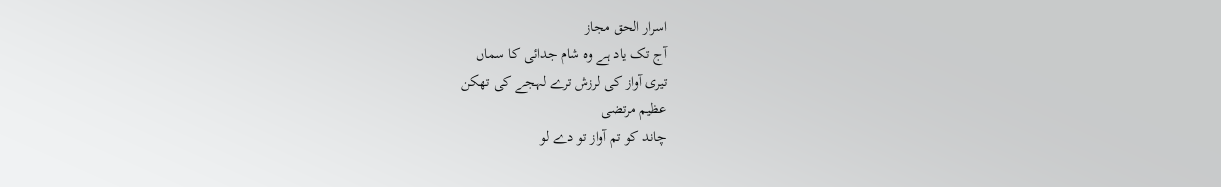اسرار الحق مجاز
آج تک یاد ہے وہ شام جدائی کا سماں
تیری آواز کی لرزش ترے لہجے کی تھکن
عظیم مرتضی
چاند کو تم آواز تو دے لو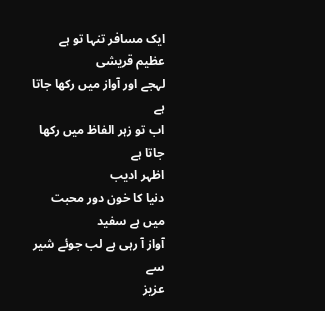ایک مسافر تنہا تو ہے
عظیم قریشی
لہجے اور آواز میں رکھا جاتا ہے
اب تو زہر الفاظ میں رکھا جاتا ہے
اظہر ادیب
دنیا کا خون دور محبت میں ہے سفید
آواز آ رہی ہے لب جوئے شیر سے
عزیز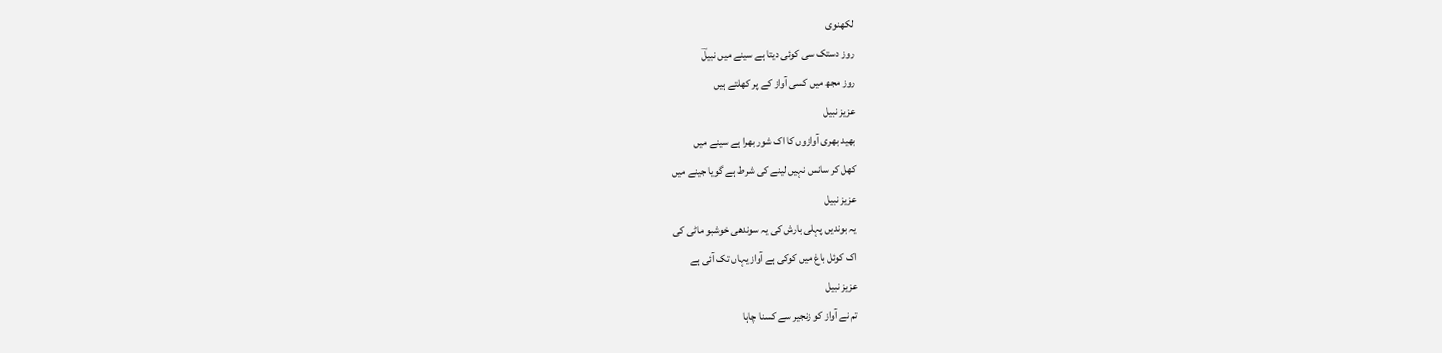لکھنوی
روز دستک سی کوئی دیتا ہے سینے میں نبیلؔ
روز مجھ میں کسی آواز کے پر کھلتے ہیں
عزیز نبیل
بھید بھری آوازوں کا اک شور بھرا ہے سینے میں
کھل کر سانس نہیں لینے کی شرط ہے گویا جینے میں
عزیز نبیل
یہ بوندیں پہلی بارش کی یہ سوندھی خوشبو ماٹی کی
اک کوئل باغ میں کوکی ہے آواز یہاں تک آئی ہے
عزیز نبیل
تم نے آواز کو زنجیر سے کسنا چاہا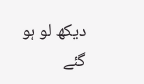دیکھ لو ہو گئے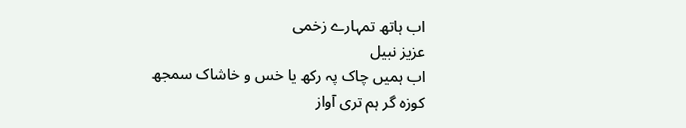اب ہاتھ تمہارے زخمی
عزیز نبیل
اب ہمیں چاک پہ رکھ یا خس و خاشاک سمجھ
کوزہ گر ہم تری آواز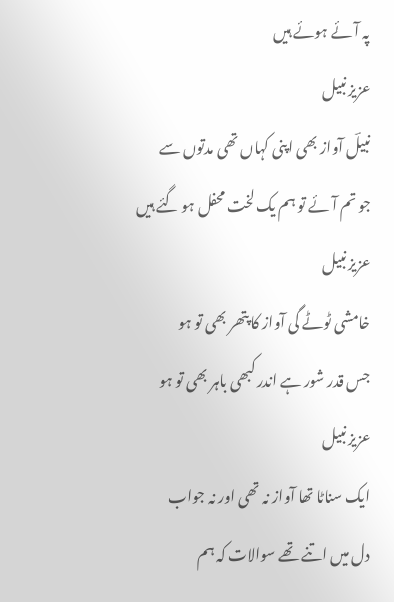پہ آئے ہوئے ہیں
عزیز نبیل
نبیلؔ آواز بھی اپنی کہاں تھی مدتوں سے
جو تم آئے تو ہم یک لخت محفل ہو گئے ہیں
عزیز نبیل
خامشی ٹوٹے گی آواز کا پتھر بھی تو ہو
جس قدر شور ہے اندر کبھی باہر بھی تو ہو
عزیز نبیل
ایک سناٹا تھا آواز نہ تھی اور نہ جواب
دل میں اتنے تھے سوالات کہ ہم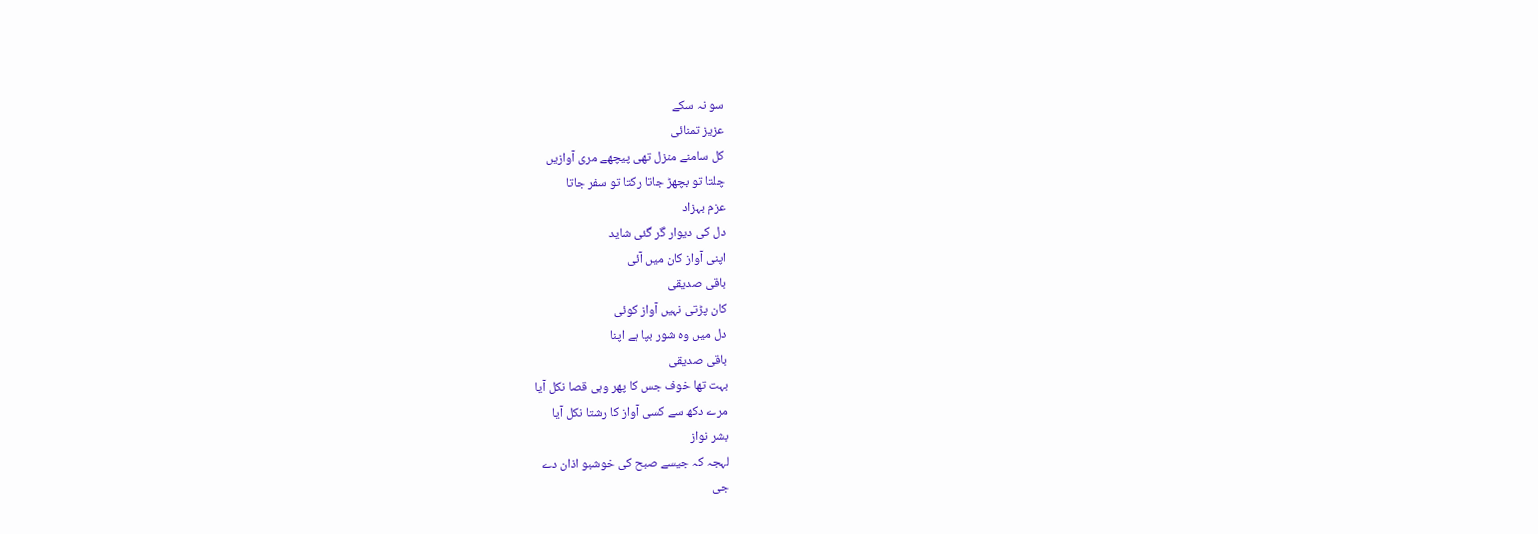سو نہ سکے
عزیز تمنائی
کل سامنے منزل تھی پیچھے مری آوازیں
چلتا تو بچھڑ جاتا رکتا تو سفر جاتا
عزم بہزاد
دل کی دیوار گر گئی شاید
اپنی آواز کان میں آئی
باقی صدیقی
کان پڑتی نہیں آواز کوئی
دل میں وہ شور بپا ہے اپنا
باقی صدیقی
بہت تھا خوف جس کا پھر وہی قصا نکل آیا
مرے دکھ سے کسی آواز کا رشتا نکل آیا
بشر نواز
لہجہ کہ جیسے صبح کی خوشبو اذان دے
جی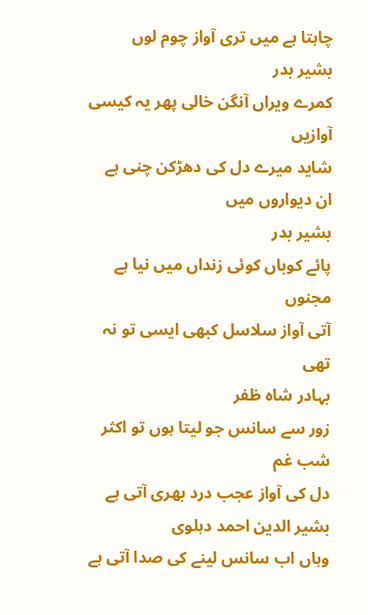چاہتا ہے میں تری آواز چوم لوں
بشیر بدر
کمرے ویراں آنگن خالی پھر یہ کیسی آوازیں
شاید میرے دل کی دھڑکن چنی ہے ان دیواروں میں
بشیر بدر
پائے کوباں کوئی زنداں میں نیا ہے مجنوں
آتی آواز سلاسل کبھی ایسی تو نہ تھی
بہادر شاہ ظفر
زور سے سانس جو لیتا ہوں تو اکثر شب غم
دل کی آواز عجب درد بھری آتی ہے
بشیر الدین احمد دہلوی
وہاں اب سانس لینے کی صدا آتی ہے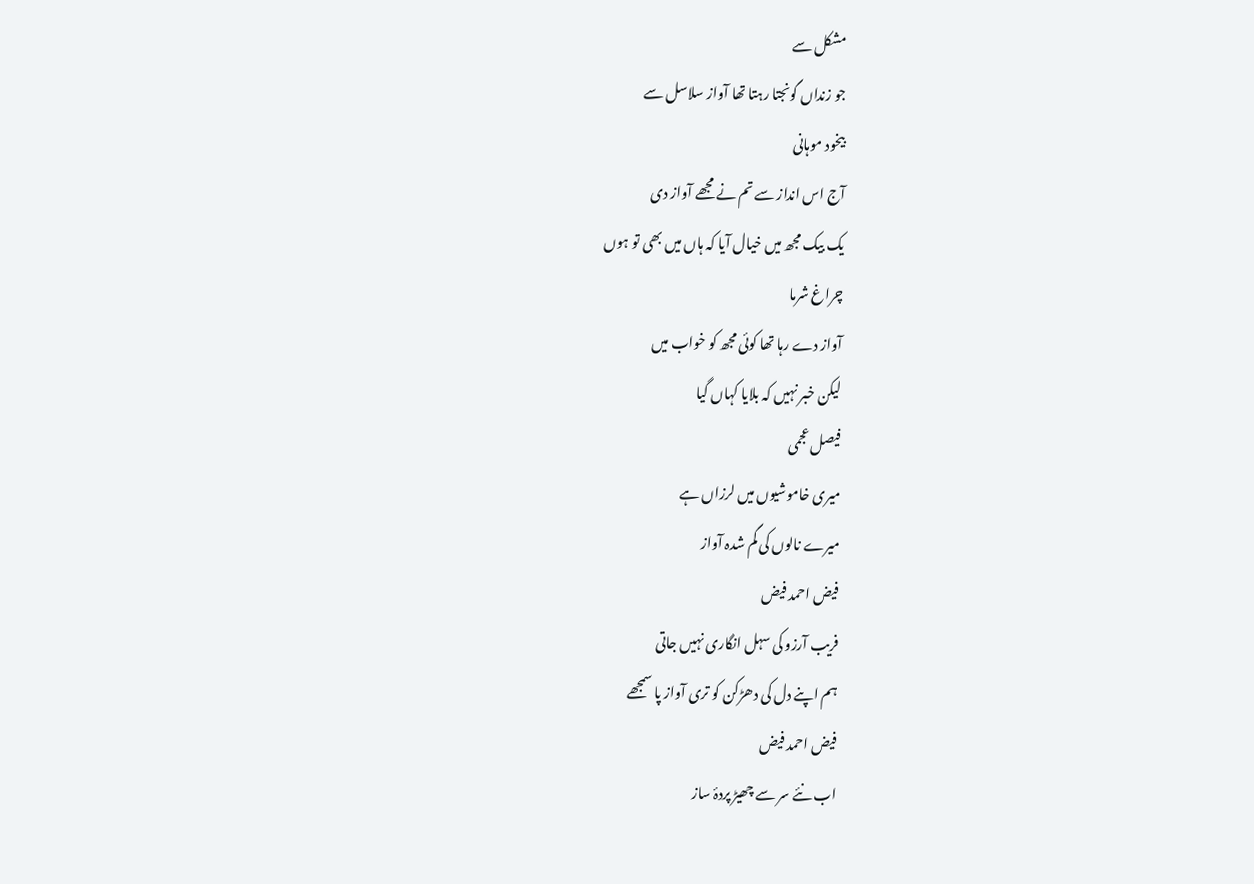مشکل سے
جو زنداں گونجتا رہتا تھا آواز سلاسل سے
بیخود موہانی
آج اس انداز سے تم نے مجھے آواز دی
یک بیک مجھ میں خیال آیا کہ ہاں میں بھی تو ہوں
چراغ شرما
آواز دے رہا تھا کوئی مجھ کو خواب میں
لیکن خبر نہیں کہ بلایا کہاں گیا
فیصل عجمی
میری خاموشیوں میں لرزاں ہے
میرے نالوں کی گم شدہ آواز
فیض احمد فیض
فریب آرزو کی سہل انگاری نہیں جاتی
ہم اپنے دل کی دھڑکن کو تری آواز پا سمجھے
فیض احمد فیض
اب نئے سر سے چھیڑ پردۂ ساز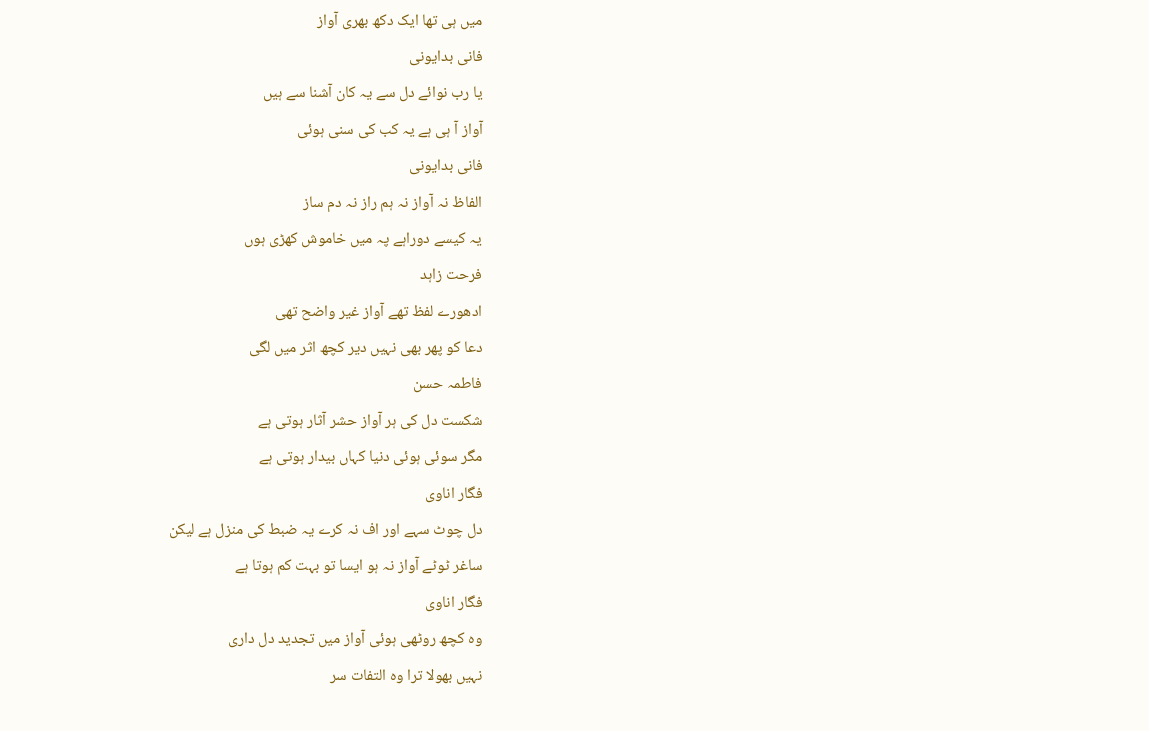میں ہی تھا ایک دکھ بھری آواز
فانی بدایونی
یا رب نوائے دل سے یہ کان آشنا سے ہیں
آواز آ ہی ہے یہ کب کی سنی ہوئی
فانی بدایونی
الفاظ نہ آواز نہ ہم راز نہ دم ساز
یہ کیسے دوراہے پہ میں خاموش کھڑی ہوں
فرحت زاہد
ادھورے لفظ تھے آواز غیر واضح تھی
دعا کو پھر بھی نہیں دیر کچھ اثر میں لگی
فاطمہ حسن
شکست دل کی ہر آواز حشر آثار ہوتی ہے
مگر سوئی ہوئی دنیا کہاں بیدار ہوتی ہے
فگار اناوی
دل چوٹ سہے اور اف نہ کرے یہ ضبط کی منزل ہے لیکن
ساغر ٹوٹے آواز نہ ہو ایسا تو بہت کم ہوتا ہے
فگار اناوی
وہ کچھ روٹھی ہوئی آواز میں تجدید دل داری
نہیں بھولا ترا وہ التفات سر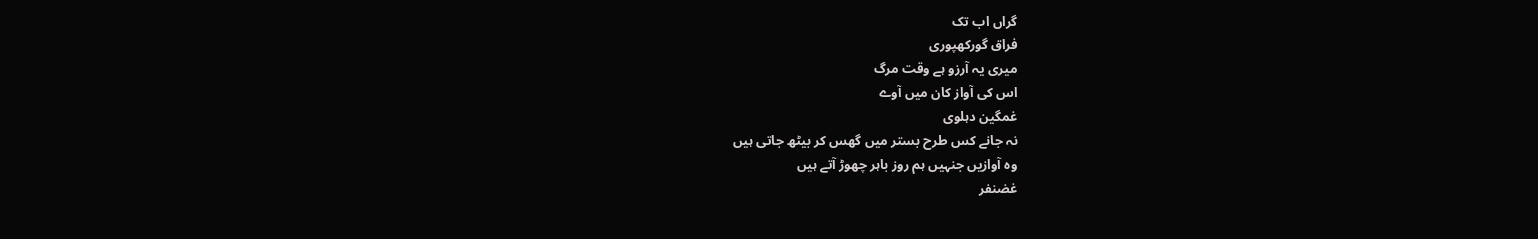گراں اب تک
فراق گورکھپوری
میری یہ آرزو ہے وقت مرگ
اس کی آواز کان میں آوے
غمگین دہلوی
نہ جانے کس طرح بستر میں گھس کر بیٹھ جاتی ہیں
وہ آوازیں جنہیں ہم روز باہر چھوڑ آتے ہیں
غضنفر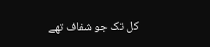کل تک جو شفاف تھے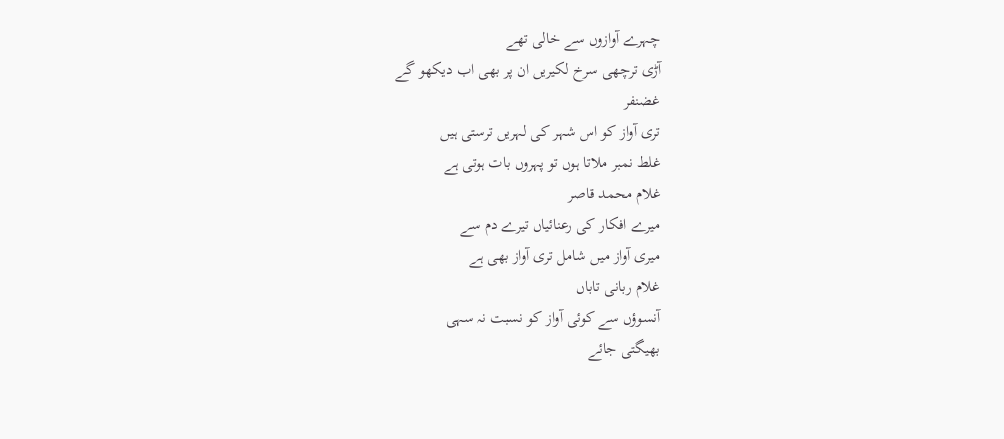چہرے آوازوں سے خالی تھے
آڑی ترچھی سرخ لکیریں ان پر بھی اب دیکھو گے
غضنفر
تری آواز کو اس شہر کی لہریں ترستی ہیں
غلط نمبر ملاتا ہوں تو پہروں بات ہوتی ہے
غلام محمد قاصر
میرے افکار کی رعنائیاں تیرے دم سے
میری آواز میں شامل تری آواز بھی ہے
غلام ربانی تاباں
آنسوؤں سے کوئی آواز کو نسبت نہ سہی
بھیگتی جائے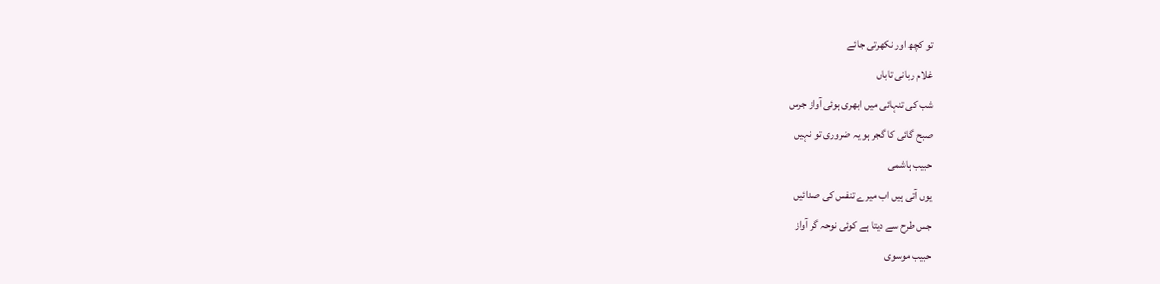تو کچھ اور نکھرتی جائے
غلام ربانی تاباں
شب کی تنہائی میں ابھری ہوئی آواز جرس
صبح گائی کا گجر ہو یہ ضروری تو نہیں
حبیب ہاشمی
یوں آتی ہیں اب میرے تنفس کی صدائیں
جس طرح سے دیتا ہے کوئی نوحہ گر آواز
حبیب موسوی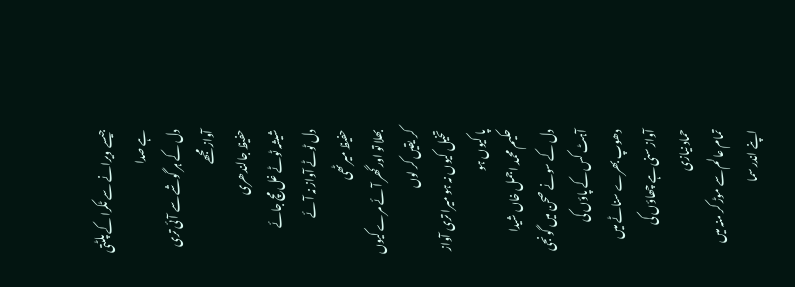جیسے ویرانے سے ٹکرا کے پلٹتی ہے صدا
دل کے ہر گوشے سے آئی تری آواز مجھے
حفیظ جالندھری
شیشہ ٹوٹے غل مچ جائے
دل ٹوٹے آواز نہ آئے
حفیظ میرٹھی
بھلا تو اور گھر آئے مرے کیوں کر یقیں کر لوں
تخیل کیوں نہ ہو میرا تری آواز پا کیوں ہو
حکیم محمد اجمل خاں شیدا
دل کے سونے صحن میں گونجی آہٹ کس کے پاؤں کی
دھوپ بھرے سناٹے میں آواز سنی ہے چھاؤں کی
حماد نیازی
تمام عالم سے موڑ کر منہ میں اپنے اندر سما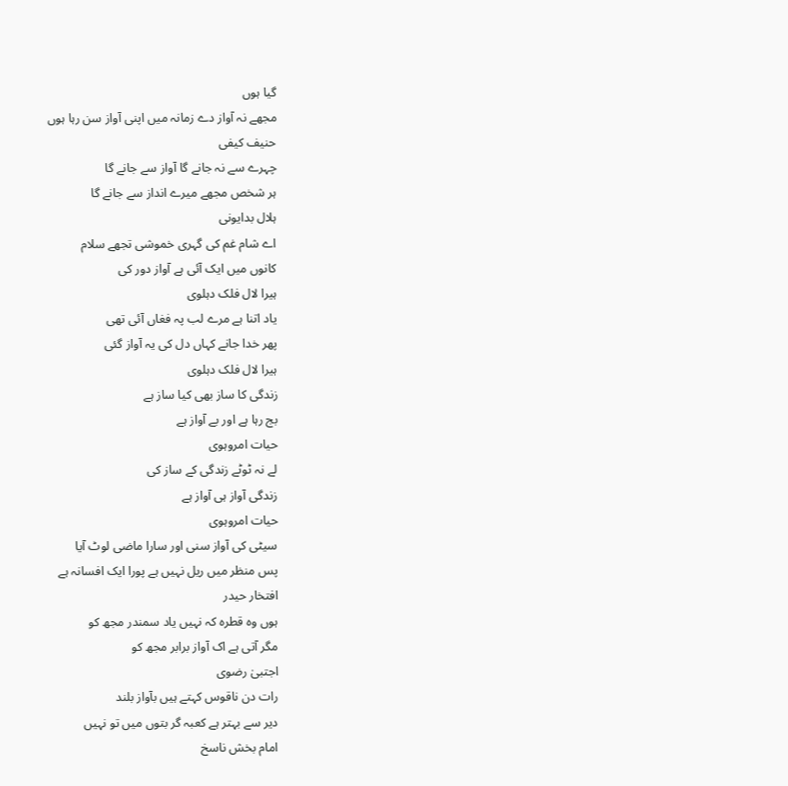گیا ہوں
مجھے نہ آواز دے زمانہ میں اپنی آواز سن رہا ہوں
حنیف کیفی
چہرے سے نہ جانے گا آواز سے جانے گا
ہر شخص مجھے میرے انداز سے جانے گا
ہلال بدایونی
اے شام غم کی گہری خموشی تجھے سلام
کانوں میں ایک آئی ہے آواز دور کی
ہیرا لال فلک دہلوی
یاد اتنا ہے مرے لب پہ فغاں آئی تھی
پھر خدا جانے کہاں دل کی یہ آواز گئی
ہیرا لال فلک دہلوی
زندگی کا ساز بھی کیا ساز ہے
بج رہا ہے اور بے آواز ہے
حیات امروہوی
لے نہ ٹوٹے زندگی کے ساز کی
زندگی آواز ہی آواز ہے
حیات امروہوی
سیٹی کی آواز سنی اور سارا ماضی لوٹ آیا
پس منظر میں ریل نہیں ہے پورا ایک افسانہ ہے
افتخار حیدر
ہوں وہ قطرہ کہ نہیں یاد سمندر مجھ کو
مگر آتی ہے اک آواز برابر مجھ کو
اجتبیٰ رضوی
رات دن ناقوس کہتے ہیں بآواز بلند
دیر سے بہتر ہے کعبہ گر بتوں میں تو نہیں
امام بخش ناسخ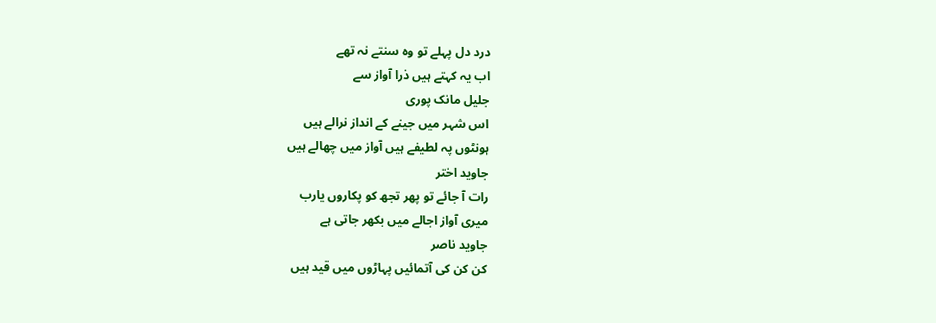درد دل پہلے تو وہ سنتے نہ تھے
اب یہ کہتے ہیں ذرا آواز سے
جلیل مانک پوری
اس شہر میں جینے کے انداز نرالے ہیں
ہونٹوں پہ لطیفے ہیں آواز میں چھالے ہیں
جاوید اختر
رات آ جائے تو پھر تجھ کو پکاروں یارب
میری آواز اجالے میں بکھر جاتی ہے
جاوید ناصر
کن کن کی آتمائیں پہاڑوں میں قید ہیں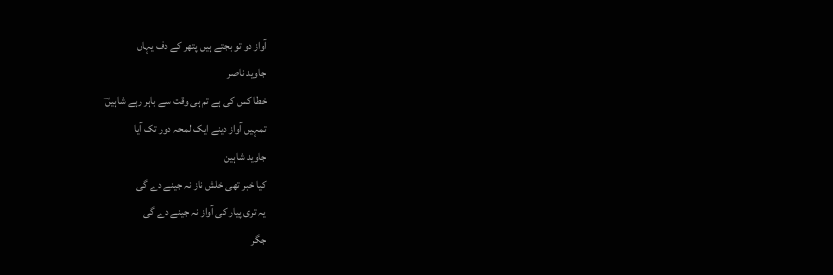آواز دو تو بجتے ہیں پتھر کے دف یہاں
جاوید ناصر
خطا کس کی ہے تم ہی وقت سے باہر رہے شاہیںؔ
تمہیں آواز دینے ایک لمحہ دور تک آیا
جاوید شاہین
کیا خبر تھی خلش ناز نہ جینے دے گی
یہ تری پیار کی آواز نہ جینے دے گی
جگر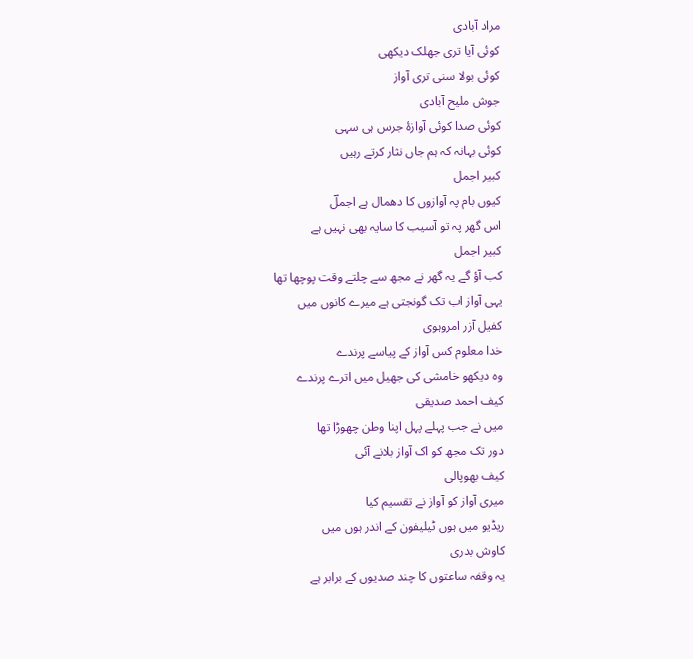مراد آبادی
کوئی آیا تری جھلک دیکھی
کوئی بولا سنی تری آواز
جوش ملیح آبادی
کوئی صدا کوئی آوازۂ جرس ہی سہی
کوئی بہانہ کہ ہم جاں نثار کرتے رہیں
کبیر اجمل
کیوں بام پہ آوازوں کا دھمال ہے اجملؔ
اس گھر پہ تو آسیب کا سایہ بھی نہیں ہے
کبیر اجمل
کب آؤ گے یہ گھر نے مجھ سے چلتے وقت پوچھا تھا
یہی آواز اب تک گونجتی ہے میرے کانوں میں
کفیل آزر امروہوی
خدا معلوم کس آواز کے پیاسے پرندے
وہ دیکھو خامشی کی جھیل میں اترے پرندے
کیف احمد صدیقی
میں نے جب پہلے پہل اپنا وطن چھوڑا تھا
دور تک مجھ کو اک آواز بلانے آئی
کیف بھوپالی
میری آواز کو آواز نے تقسیم کیا
ریڈیو میں ہوں ٹیلیفون کے اندر ہوں میں
کاوش بدری
یہ وقفہ ساعتوں کا چند صدیوں کے برابر ہے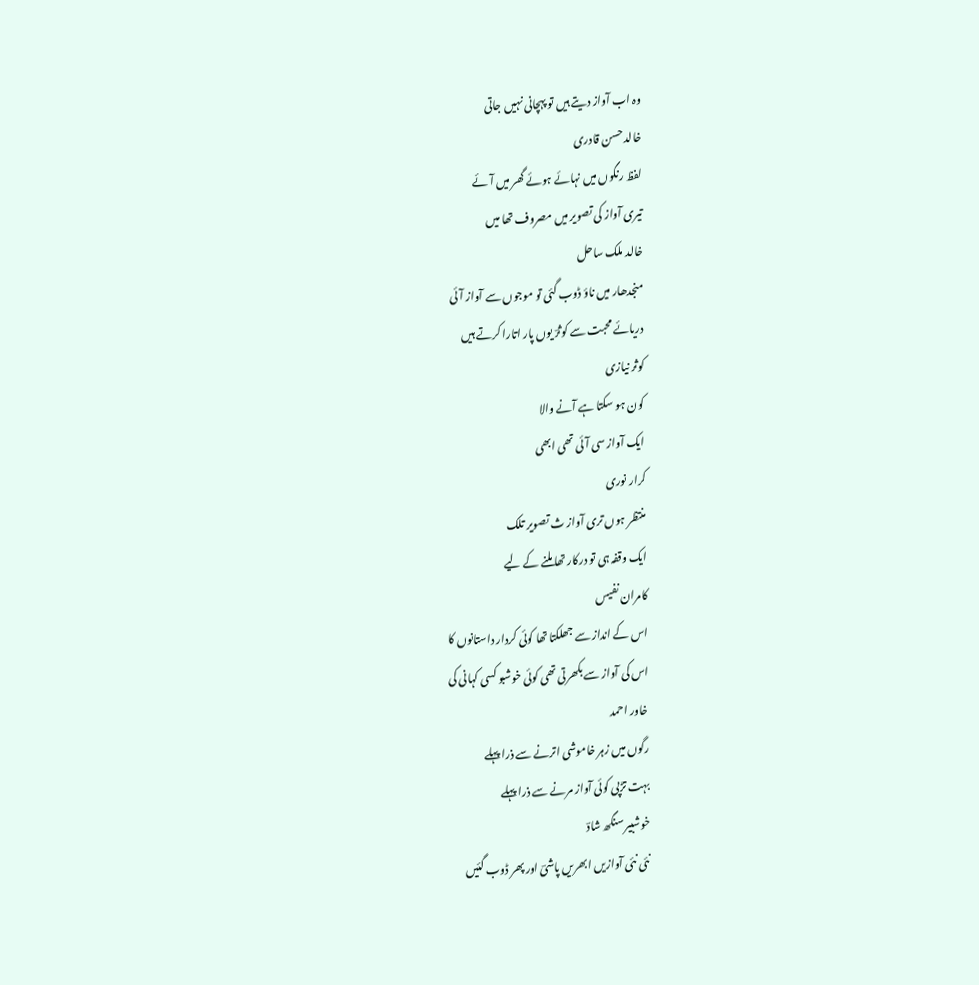وہ اب آواز دیتے ہیں تو پہچانی نہیں جاتی
خالد حسن قادری
لفظ رنگوں میں نہائے ہوئے گھر میں آئے
تیری آواز کی تصویر میں مصروف تھا میں
خالد ملک ساحل
منجدھار میں ناؤ ڈوب گئی تو موجوں سے آواز آئی
دریائے محبت سے کوثرؔ یوں پار اتارا کرتے ہیں
کوثر نیازی
کون ہو سکتا ہے آنے والا
ایک آواز سی آئی تھی ابھی
کرار نوری
منتظر ہوں تری آواز ث تصویر تلک
ایک وقفہ ہی تو درکار تھا ملنے کے لیے
کامران نفیس
اس کے انداز سے جھلکتا تھا کوئی کردار داستانوں کا
اس کی آواز سے بکھرتی تھی کوئی خوشبو کسی کہانی کی
خاور احمد
رگوں میں زہر خاموشی اترنے سے ذرا پہلے
بہت تڑپی کوئی آواز مرنے سے ذرا پہلے
خوشبیر سنگھ شادؔ
نئی نئی آوازیں ابھریں پاشیؔ اور پھر ڈوب گئیں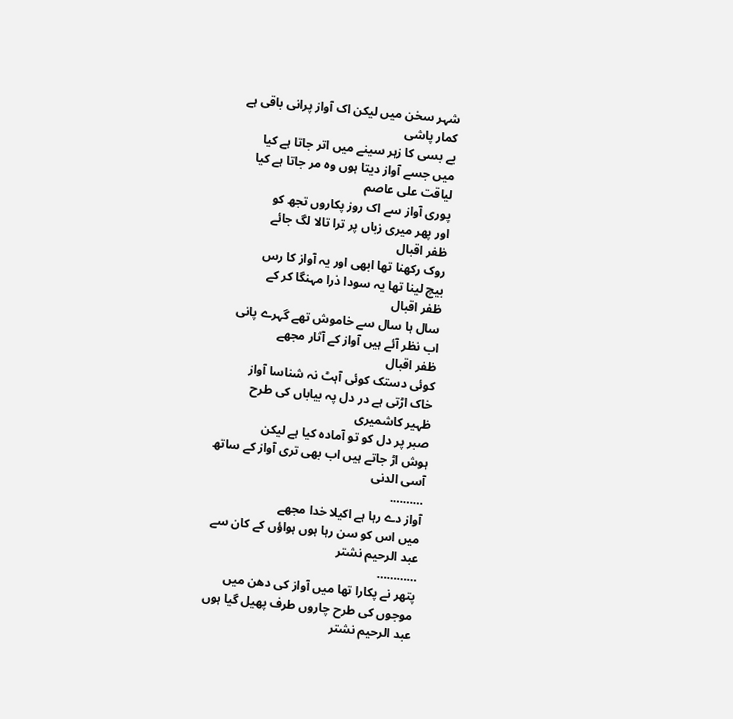شہر سخن میں لیکن اک آواز پرانی باقی ہے
کمار پاشی
بے بسی کا زہر سینے میں اتر جاتا ہے کیا
میں جسے آواز دیتا ہوں وہ مر جاتا ہے کیا
لیاقت علی عاصم
پوری آواز سے اک روز پکاروں تجھ کو
اور پھر میری زباں پر ترا تالا لگ جائے
ظفر اقبال
روک رکھنا تھا ابھی اور یہ آواز کا رس
بیچ لینا تھا یہ سودا ذرا مہنگا کر کے
ظفر اقبال
سال ہا سال سے خاموش تھے گہرے پانی
اب نظر آئے ہیں آواز کے آثار مجھے
ظفر اقبال
کوئی دستک کوئی آہٹ نہ شناسا آواز
خاک اڑتی ہے در دل پہ بیاباں کی طرح
ظہیر کاشمیری
صبر پر دل کو تو آمادہ کیا ہے لیکن
ہوش اڑ جاتے ہیں اب بھی تری آواز کے ساتھ
آسی الدنی
……….
آواز دے رہا ہے اکیلا خدا مجھے
میں اس کو سن رہا ہوں ہواؤں کے کان سے
عبد الرحیم نشتر
…………
پتھر نے پکارا تھا میں آواز کی دھن میں
موجوں کی طرح چاروں طرف پھیل گیا ہوں
عبد الرحیم نشتر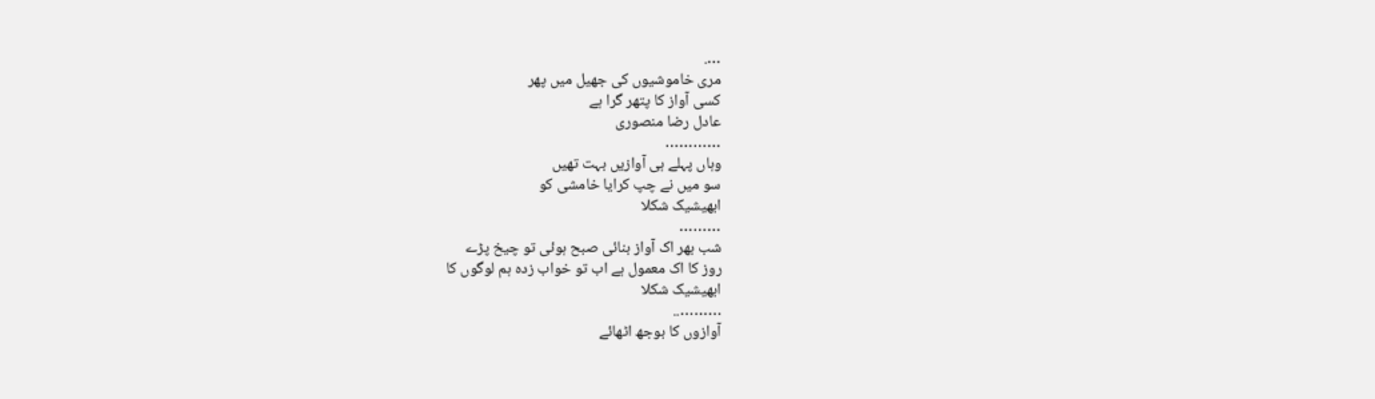….
مری خاموشیوں کی جھیل میں پھر
کسی آواز کا پتھر گرا ہے
عادل رضا منصوری
…………
وہاں پہلے ہی آوازیں بہت تھیں
سو میں نے چپ کرایا خامشی کو
ابھیشیک شکلا
………
شب بھر اک آواز بنائی صبح ہوئی تو چیخ پڑے
روز کا اک معمول ہے اب تو خواب زدہ ہم لوگوں کا
ابھیشیک شکلا
………..
آوازوں کا بوجھ اٹھائے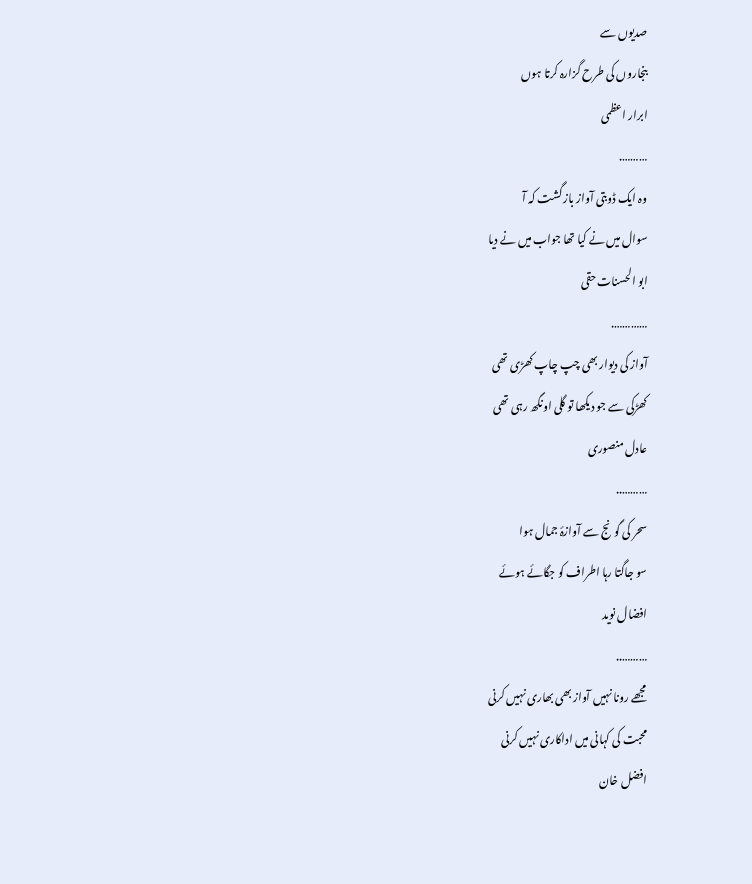صدیوں سے
بنجاروں کی طرح گزارہ کرتا ہوں
ابرار اعظمی
……….
وہ ایک ڈوبتی آواز باز گشت کہ آ
سوال میں نے کیا تھا جواب میں نے دیا
ابو الحسنات حقی
………….
آواز کی دیوار بھی چپ چاپ کھڑی تھی
کھڑکی سے جو دیکھا تو گلی اونگھ رہی تھی
عادل منصوری
………..
سحر کی گونج سے آوازۂ جمال ہوا
سو جاگتا رہا اطراف کو جگائے ہوئے
افضال نوید
………..
مجھے رونا نہیں آواز بھی بھاری نہیں کرنی
محبت کی کہانی میں اداکاری نہیں کرنی
افضل خان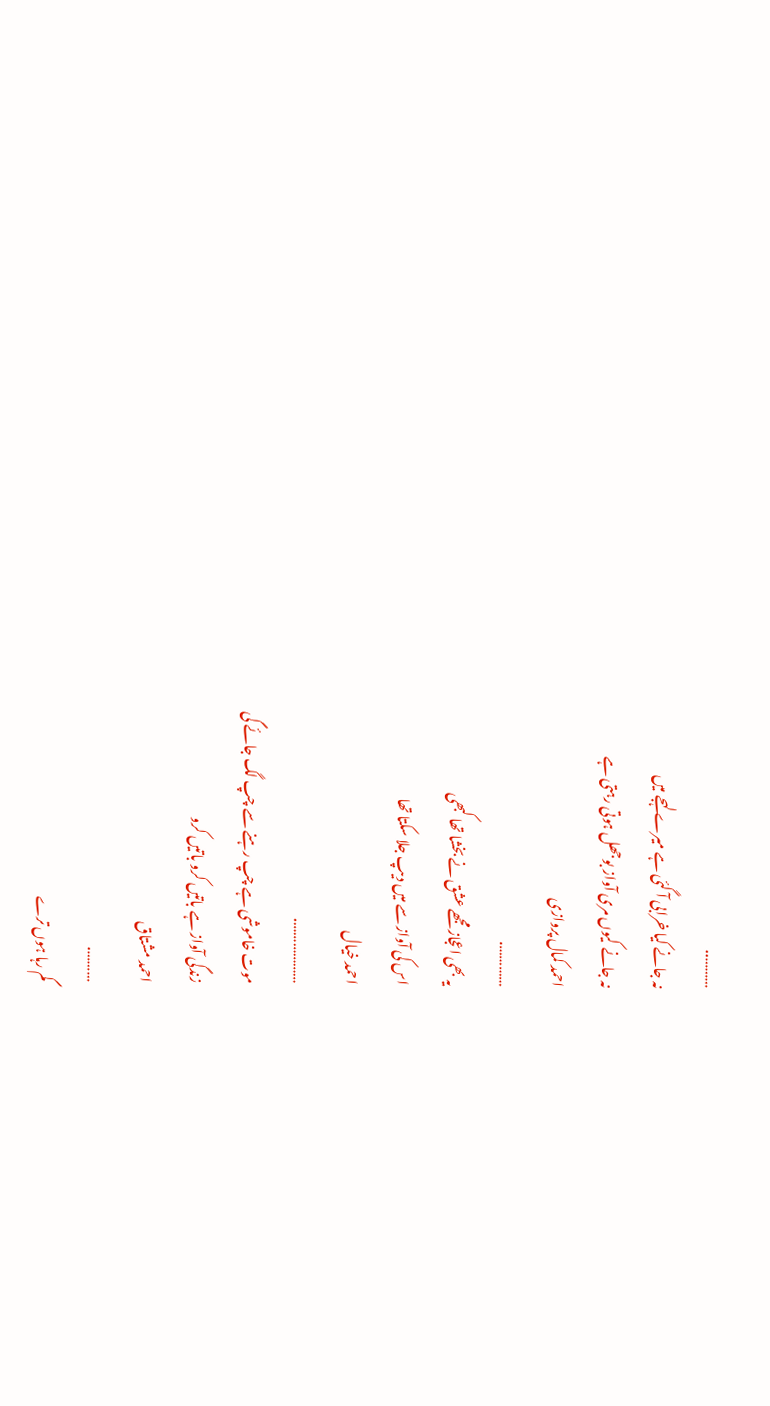………..
نہ جانے کیا خرابی آ گئی ہے میرے لہجے میں
نہ جانے کیوں مری آواز بوجھل ہوتی رہتی ہے
احمد کمال پروازی
………….
یہ بھی اعجاز مجھے عشق نے بخشا تھا کبھی
اس کی آواز سے میں دیپ جلا سکتا تھا
احمد خیال
……………….
موت خاموشی ہے چپ رہنے سے چپ لگ جائے گی
زندگی آواز ہے باتیں کرو باتیں کرو
احمد مشتاق
……….
گم رہا ہوں ترے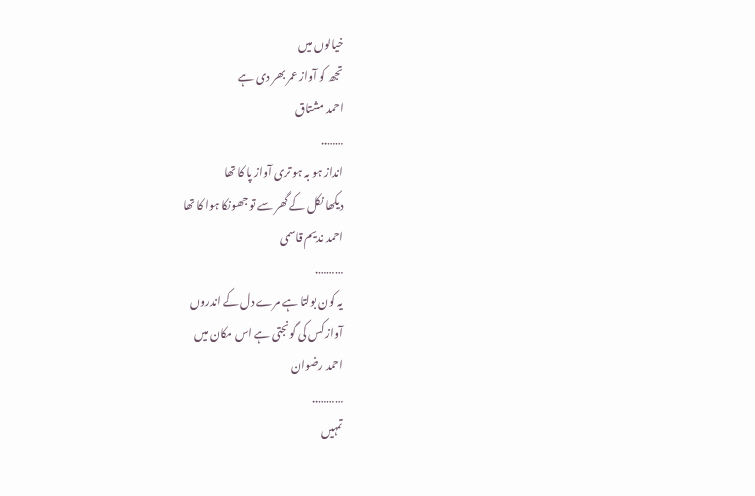خیالوں میں
تجھ کو آواز عمر بھر دی ہے
احمد مشتاق
……..
انداز ہو بہ ہو تری آواز پا کا تھا
دیکھا نکل کے گھر سے تو جھونکا ہوا کا تھا
احمد ندیم قاسمی
……….
یہ کون بولتا ہے مرے دل کے اندروں
آواز کس کی گونجتی ہے اس مکان میں
احمد رضوان
………..
تمہیں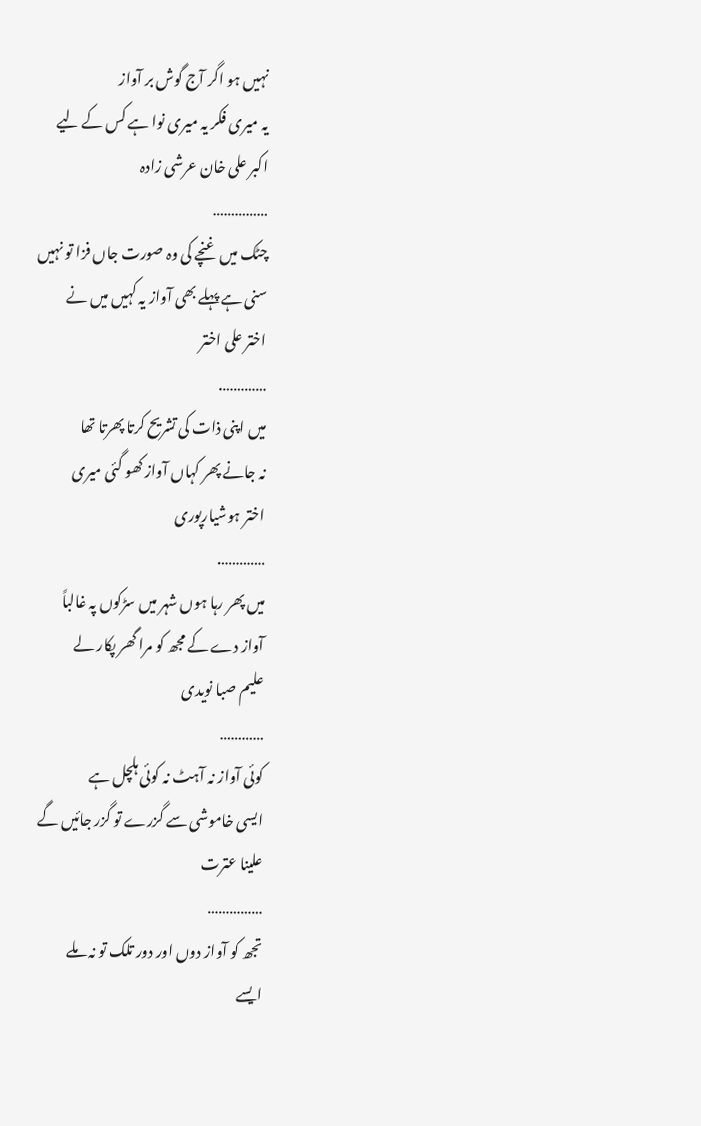نہیں ہو اگر آج گوش بر آواز
یہ میری فکر یہ میری نوا ہے کس کے لیے
اکبر علی خان عرشی زادہ
……………
چٹک میں غنچے کی وہ صورت جاں فزا تو نہیں
سنی ہے پہلے بھی آواز یہ کہیں میں نے
اختر علی اختر
………….
میں اپنی ذات کی تشریح کرتا پھرتا تھا
نہ جانے پھر کہاں آواز کھو گئی میری
اختر ہوشیارپوری
………….
میں پھر رہا ہوں شہر میں سڑکوں پہ غالباً
آواز دے کے مجھ کو مرا گھر پکار لے
علیم صبا نویدی
…………
کوئی آواز نہ آہٹ نہ کوئی ہلچل ہے
ایسی خاموشی سے گزرے تو گزر جائیں گے
علینا عترت
……………
تجھ کو آواز دوں اور دور تلک تو نہ ملے
ایسے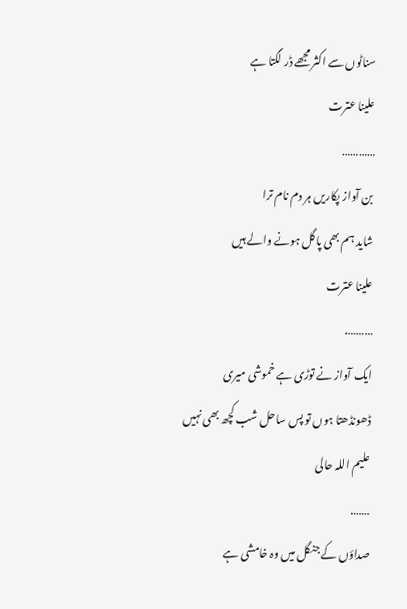سناٹوں سے اکثر مجھے ڈر لگتا ہے
علینا عترت
…………
بن آواز پکاریں ہر دم نام ترا
شاید ہم بھی پاگل ہونے والے ہیں
علینا عترت
……….
ایک آواز نے توڑی ہے خموشی میری
ڈھونڈھتا ہوں تو پس ساحل شب کچھ بھی نہیں
علیم اللہ حالی
…….
صداؤں کے جنگل میں وہ خامشی ہے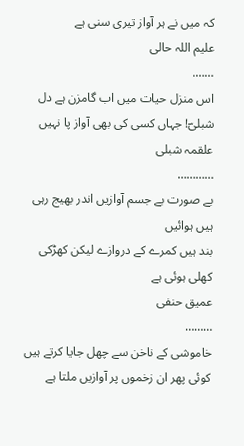کہ میں نے ہر آواز تیری سنی ہے
علیم اللہ حالی
…….
اس منزل حیات میں اب گامزن ہے دل
شبلیؔ! جہاں کسی کی بھی آواز پا نہیں
علقمہ شبلی
…………
بے صورت بے جسم آوازیں اندر بھیج رہی ہیں ہوائیں
بند ہیں کمرے کے دروازے لیکن کھڑکی کھلی ہوئی ہے
عمیق حنفی
………
خاموشی کے ناخن سے چھل جایا کرتے ہیں
کوئی پھر ان زخموں پر آوازیں ملتا ہے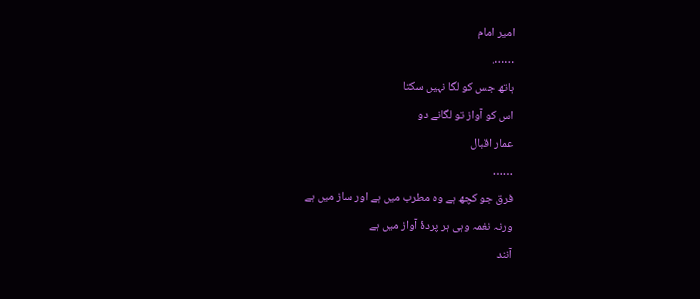امیر امام
…….
ہاتھ جس کو لگا نہیں سکتا
اس کو آواز تو لگانے دو
عمار اقبال
……
فرق جو کچھ ہے وہ مطرب میں ہے اور ساز میں ہے
ورنہ نغمہ وہی ہر پردۂ آواز میں ہے
آنند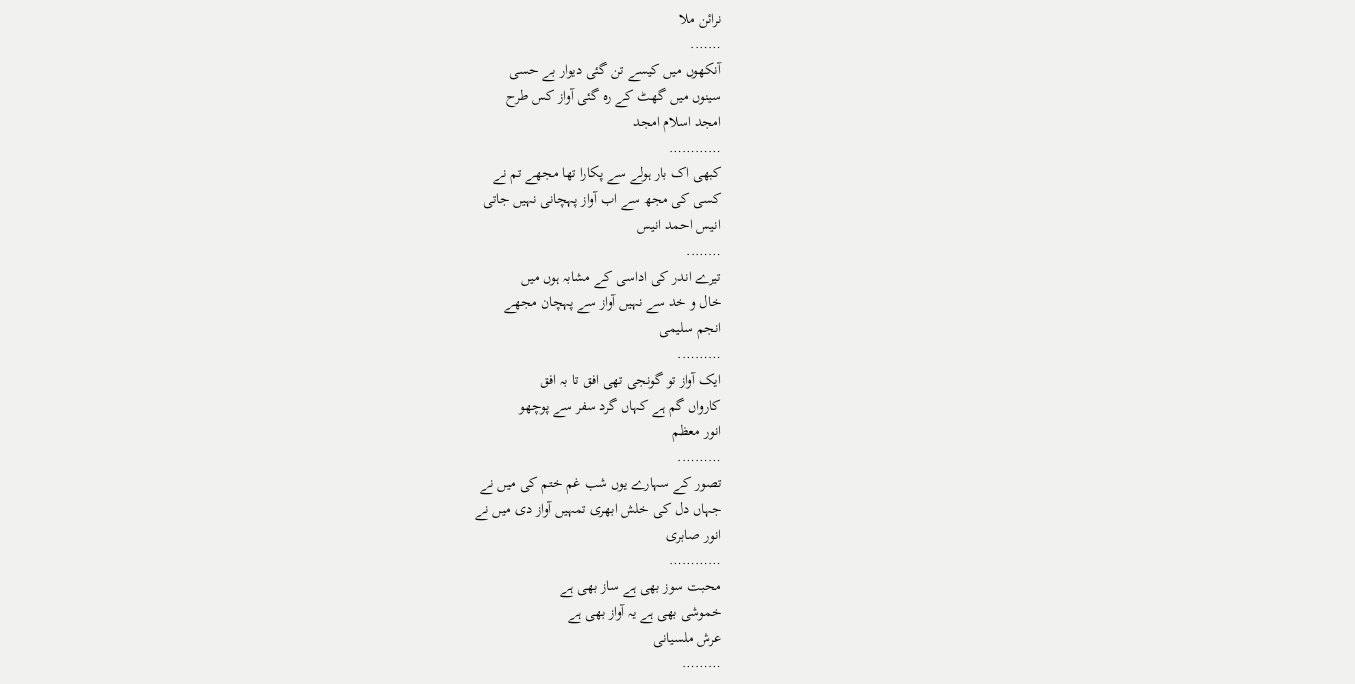نرائن ملا
…….
آنکھوں میں کیسے تن گئی دیوار بے حسی
سینوں میں گھٹ کے رہ گئی آواز کس طرح
امجد اسلام امجد
…………
کبھی اک بار ہولے سے پکارا تھا مجھے تم نے
کسی کی مجھ سے اب آواز پہچانی نہیں جاتی
انیس احمد انیس
……..
تیرے اندر کی اداسی کے مشابہ ہوں میں
خال و خد سے نہیں آواز سے پہچان مجھے
انجم سلیمی
……….
ایک آواز تو گونجی تھی افق تا بہ افق
کارواں گم ہے کہاں گرد سفر سے پوچھو
انور معظم
……….
تصور کے سہارے یوں شب غم ختم کی میں نے
جہاں دل کی خلش ابھری تمہیں آواز دی میں نے
انور صابری
…………
محبت سوز بھی ہے ساز بھی ہے
خموشی بھی ہے یہ آواز بھی ہے
عرش ملسیانی
………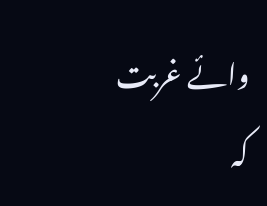وائے غربت کہ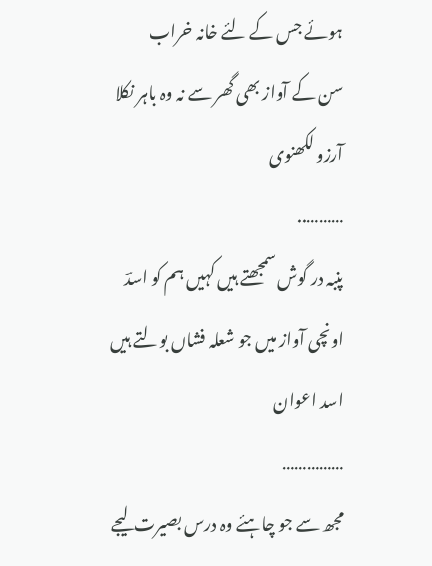ہوئے جس کے لئے خانہ خراب
سن کے آواز بھی گھر سے نہ وہ باہر نکلا
آرزو لکھنوی
………..
پنبہ در گوش سمجھتے ہیں کہیں ہم کو اسدؔ
اونچی آواز میں جو شعلہ فشاں بولتے ہیں
اسد اعوان
……………
مجھ سے جو چاہئے وہ درس بصیرت لیجے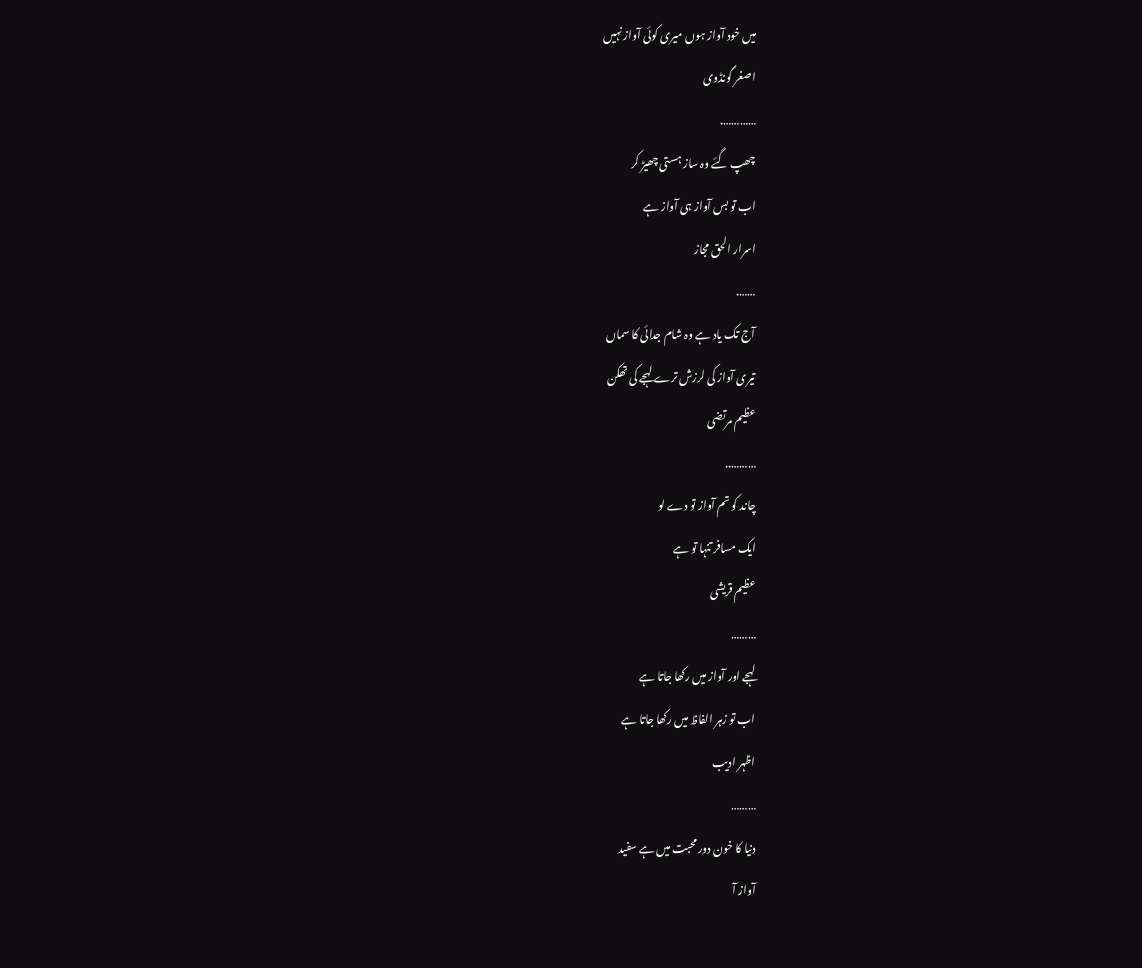میں خود آواز ہوں میری کوئی آواز نہیں
اصغر گونڈوی
………….
چھپ گئے وہ ساز ہستی چھیڑ کر
اب تو بس آواز ہی آواز ہے
اسرار الحق مجاز
…….
آج تک یاد ہے وہ شام جدائی کا سماں
تیری آواز کی لرزش ترے لہجے کی تھکن
عظیم مرتضی
………..
چاند کو تم آواز تو دے لو
ایک مسافر تنہا تو ہے
عظیم قریشی
………
لہجے اور آواز میں رکھا جاتا ہے
اب تو زہر الفاظ میں رکھا جاتا ہے
اظہر ادیب
………
دنیا کا خون دور محبت میں ہے سفید
آواز آ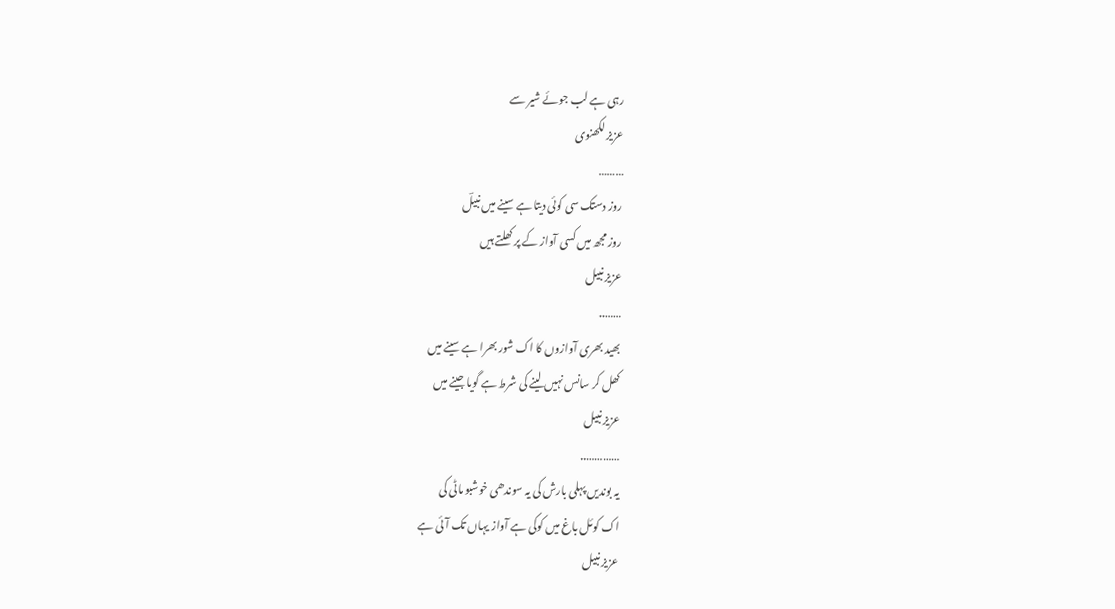رہی ہے لب جوئے شیر سے
عزیز لکھنوی
………
روز دستک سی کوئی دیتا ہے سینے میں نبیلؔ
روز مجھ میں کسی آواز کے پر کھلتے ہیں
عزیز نبیل
……..
بھید بھری آوازوں کا اک شور بھرا ہے سینے میں
کھل کر سانس نہیں لینے کی شرط ہے گویا جینے میں
عزیز نبیل
…………..
یہ بوندیں پہلی بارش کی یہ سوندھی خوشبو ماٹی کی
اک کوئل باغ میں کوکی ہے آواز یہاں تک آئی ہے
عزیز نبیل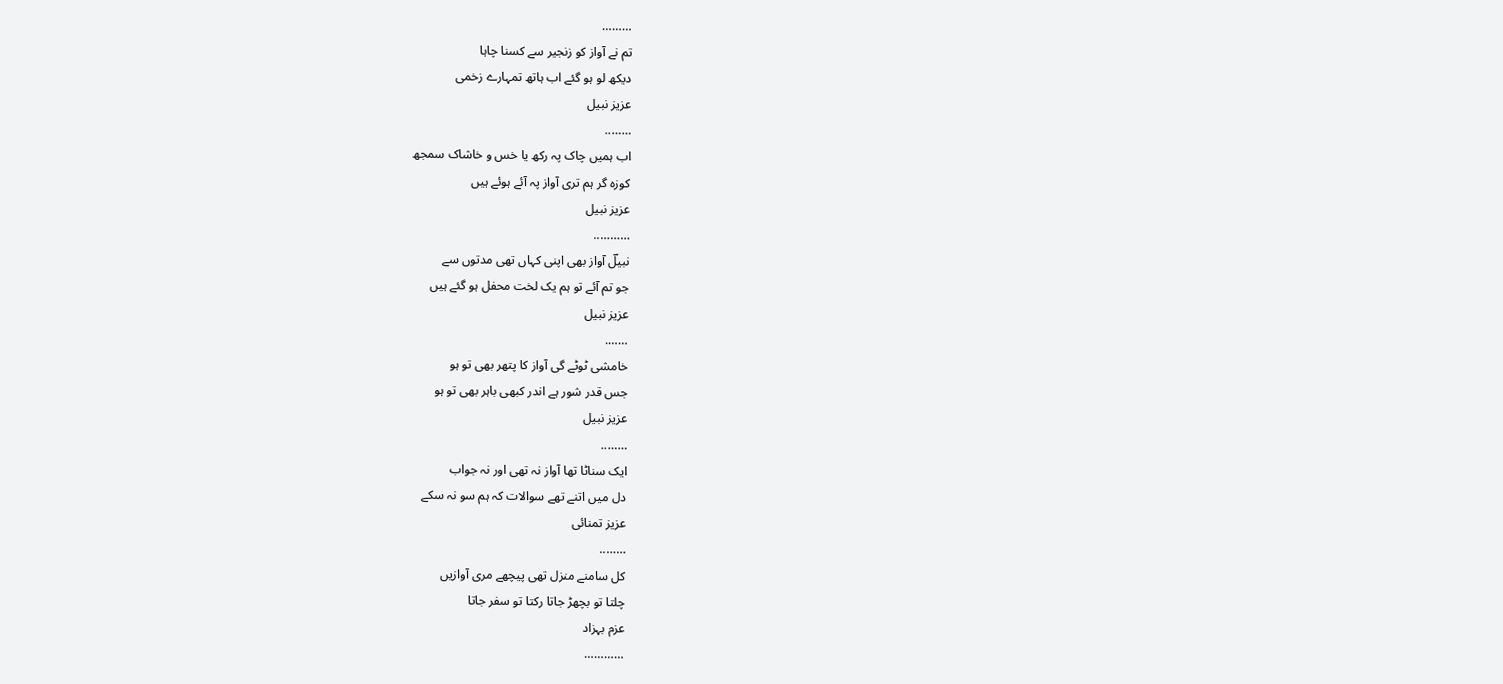………
تم نے آواز کو زنجیر سے کسنا چاہا
دیکھ لو ہو گئے اب ہاتھ تمہارے زخمی
عزیز نبیل
……..
اب ہمیں چاک پہ رکھ یا خس و خاشاک سمجھ
کوزہ گر ہم تری آواز پہ آئے ہوئے ہیں
عزیز نبیل
………..
نبیلؔ آواز بھی اپنی کہاں تھی مدتوں سے
جو تم آئے تو ہم یک لخت محفل ہو گئے ہیں
عزیز نبیل
…….
خامشی ٹوٹے گی آواز کا پتھر بھی تو ہو
جس قدر شور ہے اندر کبھی باہر بھی تو ہو
عزیز نبیل
……..
ایک سناٹا تھا آواز نہ تھی اور نہ جواب
دل میں اتنے تھے سوالات کہ ہم سو نہ سکے
عزیز تمنائی
……..
کل سامنے منزل تھی پیچھے مری آوازیں
چلتا تو بچھڑ جاتا رکتا تو سفر جاتا
عزم بہزاد
…………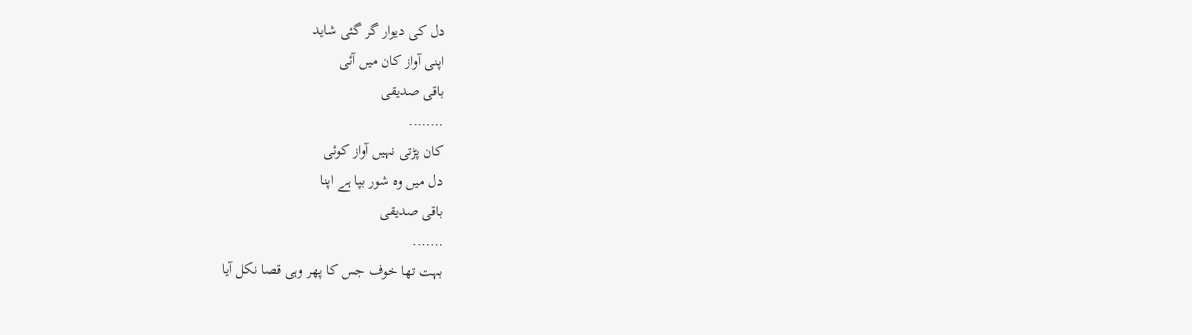دل کی دیوار گر گئی شاید
اپنی آواز کان میں آئی
باقی صدیقی
……..
کان پڑتی نہیں آواز کوئی
دل میں وہ شور بپا ہے اپنا
باقی صدیقی
…….
بہت تھا خوف جس کا پھر وہی قصا نکل آیا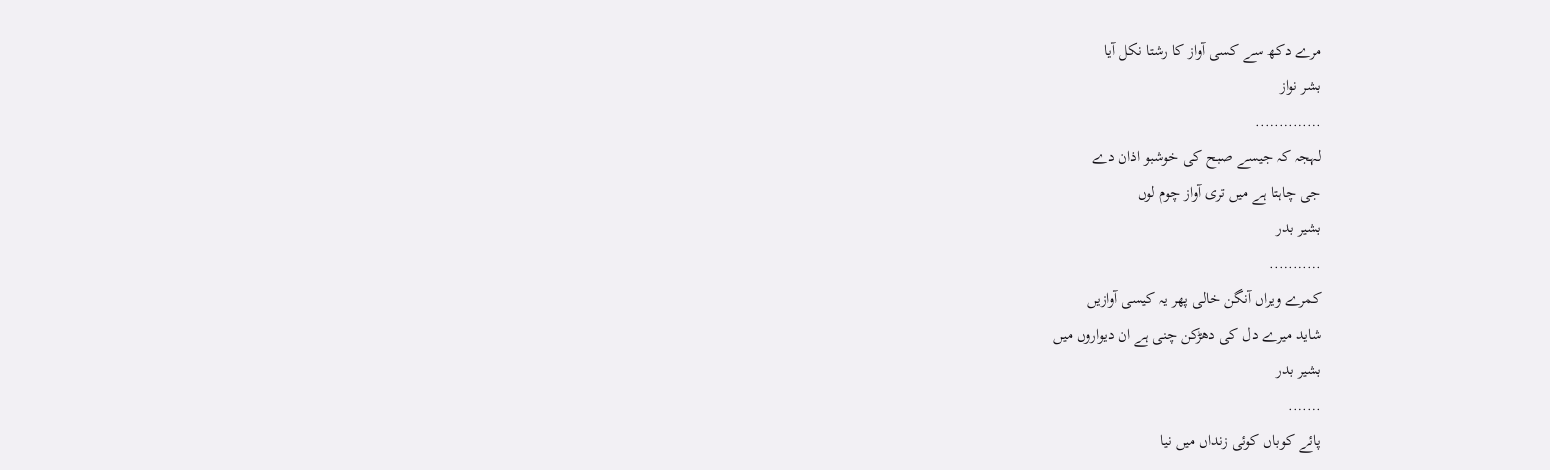مرے دکھ سے کسی آواز کا رشتا نکل آیا
بشر نواز
…………..
لہجہ کہ جیسے صبح کی خوشبو اذان دے
جی چاہتا ہے میں تری آواز چوم لوں
بشیر بدر
………..
کمرے ویراں آنگن خالی پھر یہ کیسی آوازیں
شاید میرے دل کی دھڑکن چنی ہے ان دیواروں میں
بشیر بدر
…….
پائے کوباں کوئی زنداں میں نیا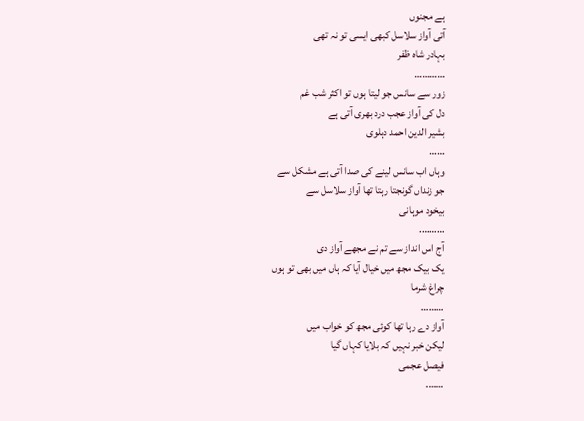ہے مجنوں
آتی آواز سلاسل کبھی ایسی تو نہ تھی
بہادر شاہ ظفر
…………
زور سے سانس جو لیتا ہوں تو اکثر شب غم
دل کی آواز عجب درد بھری آتی ہے
بشیر الدین احمد دہلوی
……
وہاں اب سانس لینے کی صدا آتی ہے مشکل سے
جو زنداں گونجتا رہتا تھا آواز سلاسل سے
بیخود موہانی
……….
آج اس انداز سے تم نے مجھے آواز دی
یک بیک مجھ میں خیال آیا کہ ہاں میں بھی تو ہوں
چراغ شرما
………
آواز دے رہا تھا کوئی مجھ کو خواب میں
لیکن خبر نہیں کہ بلایا کہاں گیا
فیصل عجمی
…….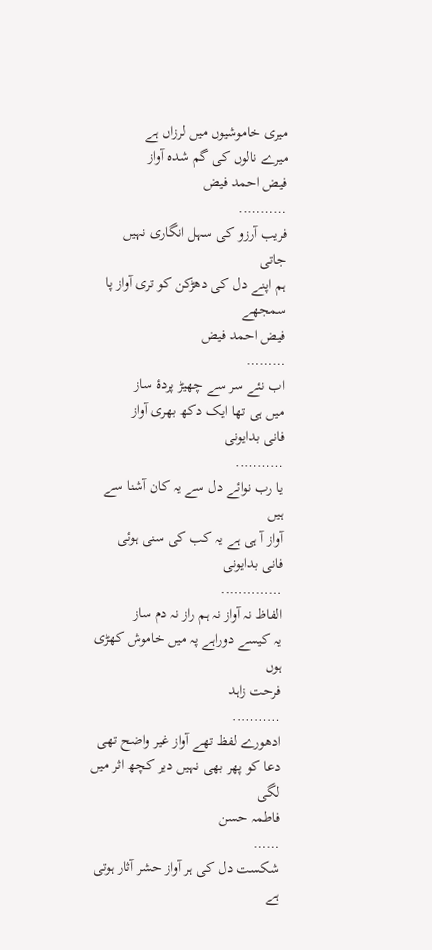میری خاموشیوں میں لرزاں ہے
میرے نالوں کی گم شدہ آواز
فیض احمد فیض
………..
فریب آرزو کی سہل انگاری نہیں جاتی
ہم اپنے دل کی دھڑکن کو تری آواز پا سمجھے
فیض احمد فیض
………
اب نئے سر سے چھیڑ پردۂ ساز
میں ہی تھا ایک دکھ بھری آواز
فانی بدایونی
………..
یا رب نوائے دل سے یہ کان آشنا سے ہیں
آواز آ ہی ہے یہ کب کی سنی ہوئی
فانی بدایونی
…………..
الفاظ نہ آواز نہ ہم راز نہ دم ساز
یہ کیسے دوراہے پہ میں خاموش کھڑی ہوں
فرحت زاہد
………..
ادھورے لفظ تھے آواز غیر واضح تھی
دعا کو پھر بھی نہیں دیر کچھ اثر میں لگی
فاطمہ حسن
……
شکست دل کی ہر آواز حشر آثار ہوتی ہے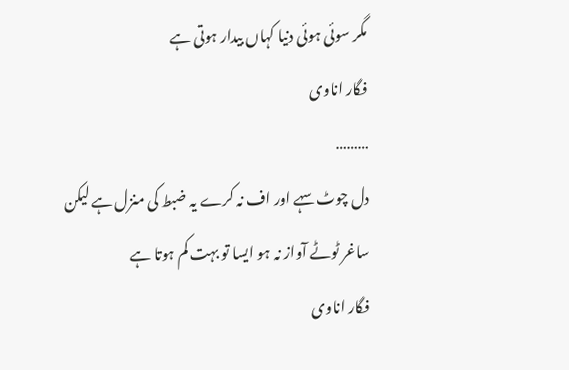مگر سوئی ہوئی دنیا کہاں بیدار ہوتی ہے
فگار اناوی
………
دل چوٹ سہے اور اف نہ کرے یہ ضبط کی منزل ہے لیکن
ساغر ٹوٹے آواز نہ ہو ایسا تو بہت کم ہوتا ہے
فگار اناوی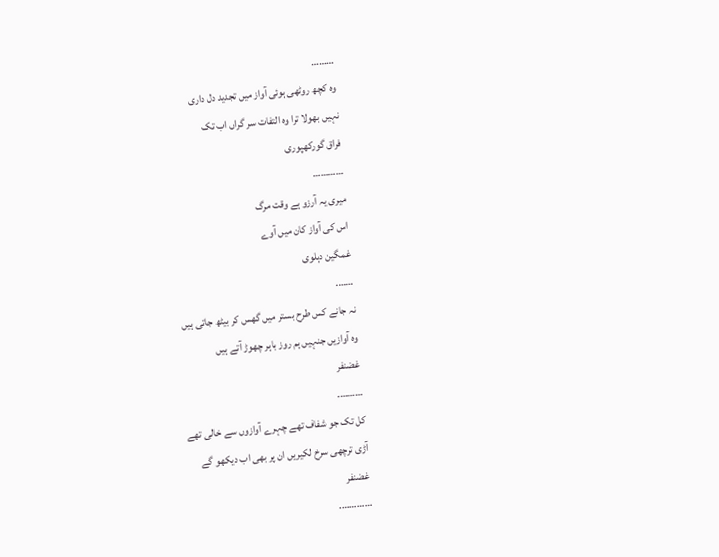………
وہ کچھ روٹھی ہوئی آواز میں تجدید دل داری
نہیں بھولا ترا وہ التفات سر گراں اب تک
فراق گورکھپوری
…………
میری یہ آرزو ہے وقت مرگ
اس کی آواز کان میں آوے
غمگین دہلوی
…….
نہ جانے کس طرح بستر میں گھس کر بیٹھ جاتی ہیں
وہ آوازیں جنہیں ہم روز باہر چھوڑ آتے ہیں
غضنفر
……….
کل تک جو شفاف تھے چہرے آوازوں سے خالی تھے
آڑی ترچھی سرخ لکیریں ان پر بھی اب دیکھو گے
غضنفر
………….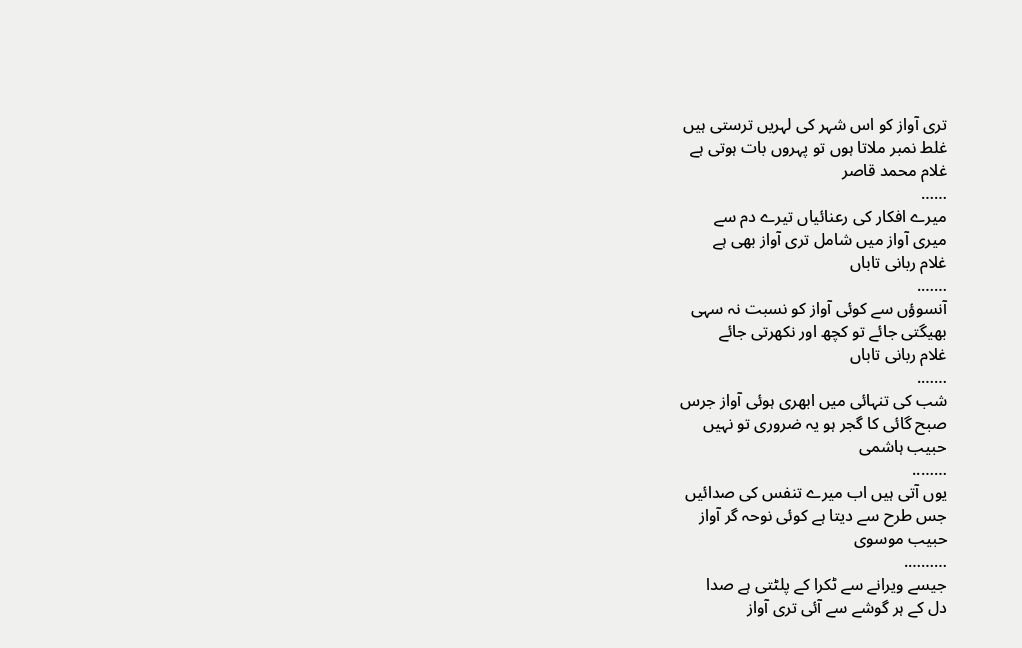تری آواز کو اس شہر کی لہریں ترستی ہیں
غلط نمبر ملاتا ہوں تو پہروں بات ہوتی ہے
غلام محمد قاصر
……
میرے افکار کی رعنائیاں تیرے دم سے
میری آواز میں شامل تری آواز بھی ہے
غلام ربانی تاباں
…….
آنسوؤں سے کوئی آواز کو نسبت نہ سہی
بھیگتی جائے تو کچھ اور نکھرتی جائے
غلام ربانی تاباں
…….
شب کی تنہائی میں ابھری ہوئی آواز جرس
صبح گائی کا گجر ہو یہ ضروری تو نہیں
حبیب ہاشمی
……..
یوں آتی ہیں اب میرے تنفس کی صدائیں
جس طرح سے دیتا ہے کوئی نوحہ گر آواز
حبیب موسوی
……….
جیسے ویرانے سے ٹکرا کے پلٹتی ہے صدا
دل کے ہر گوشے سے آئی تری آواز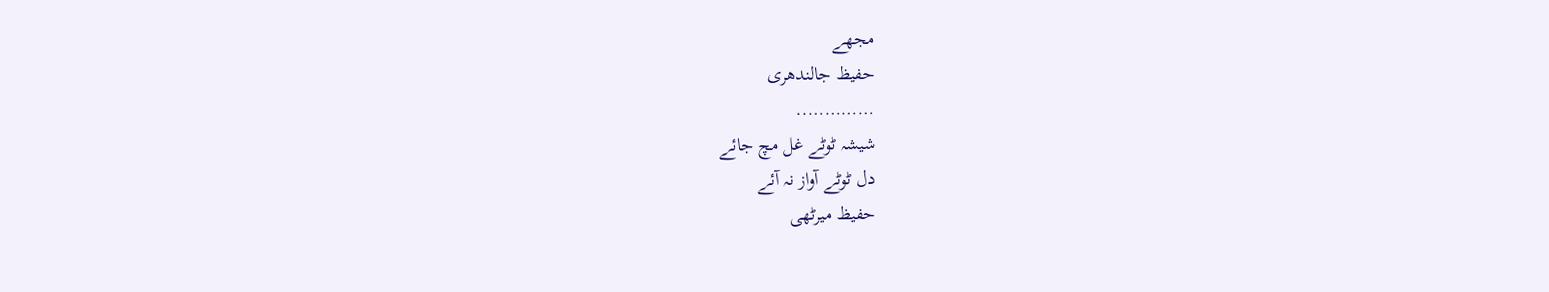مجھے
حفیظ جالندھری
…………..
شیشہ ٹوٹے غل مچ جائے
دل ٹوٹے آواز نہ آئے
حفیظ میرٹھی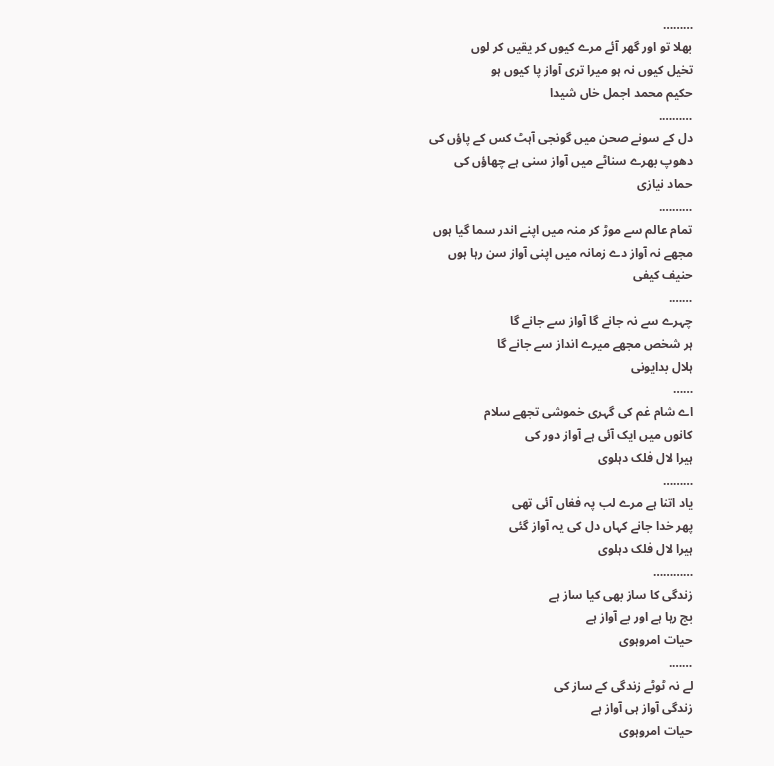………
بھلا تو اور گھر آئے مرے کیوں کر یقیں کر لوں
تخیل کیوں نہ ہو میرا تری آواز پا کیوں ہو
حکیم محمد اجمل خاں شیدا
……….
دل کے سونے صحن میں گونجی آہٹ کس کے پاؤں کی
دھوپ بھرے سناٹے میں آواز سنی ہے چھاؤں کی
حماد نیازی
……….
تمام عالم سے موڑ کر منہ میں اپنے اندر سما گیا ہوں
مجھے نہ آواز دے زمانہ میں اپنی آواز سن رہا ہوں
حنیف کیفی
…….
چہرے سے نہ جانے گا آواز سے جانے گا
ہر شخص مجھے میرے انداز سے جانے گا
ہلال بدایونی
……
اے شام غم کی گہری خموشی تجھے سلام
کانوں میں ایک آئی ہے آواز دور کی
ہیرا لال فلک دہلوی
………
یاد اتنا ہے مرے لب پہ فغاں آئی تھی
پھر خدا جانے کہاں دل کی یہ آواز گئی
ہیرا لال فلک دہلوی
…………
زندگی کا ساز بھی کیا ساز ہے
بج رہا ہے اور بے آواز ہے
حیات امروہوی
…….
لے نہ ٹوٹے زندگی کے ساز کی
زندگی آواز ہی آواز ہے
حیات امروہوی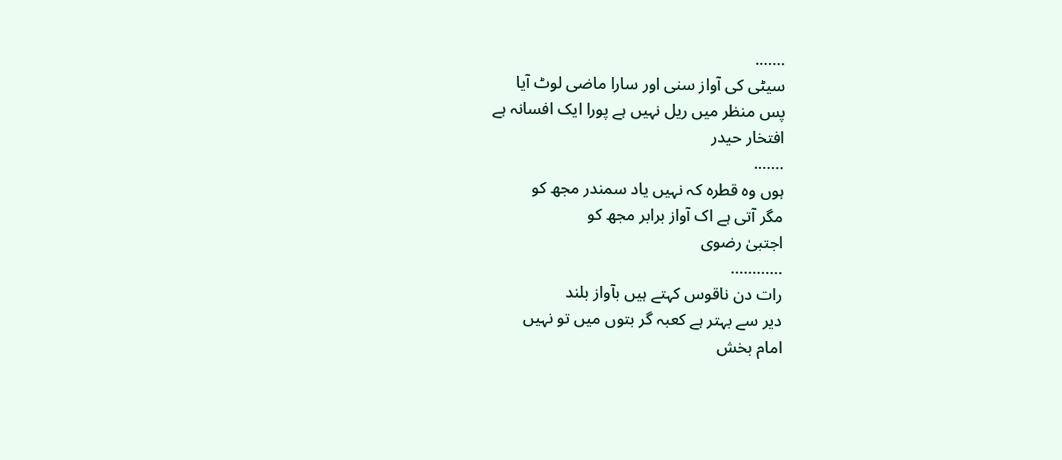…….
سیٹی کی آواز سنی اور سارا ماضی لوٹ آیا
پس منظر میں ریل نہیں ہے پورا ایک افسانہ ہے
افتخار حیدر
…….
ہوں وہ قطرہ کہ نہیں یاد سمندر مجھ کو
مگر آتی ہے اک آواز برابر مجھ کو
اجتبیٰ رضوی
…………
رات دن ناقوس کہتے ہیں بآواز بلند
دیر سے بہتر ہے کعبہ گر بتوں میں تو نہیں
امام بخش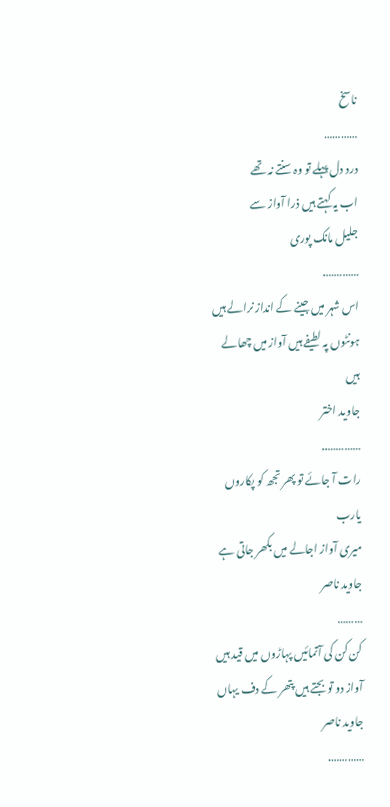ناسخ
…………
درد دل پہلے تو وہ سنتے نہ تھے
اب یہ کہتے ہیں ذرا آواز سے
جلیل مانک پوری
………….
اس شہر میں جینے کے انداز نرالے ہیں
ہونٹوں پہ لطیفے ہیں آواز میں چھالے ہیں
جاوید اختر
…………..
رات آ جائے تو پھر تجھ کو پکاروں یارب
میری آواز اجالے میں بکھر جاتی ہے
جاوید ناصر
………
کن کن کی آتمائیں پہاڑوں میں قید ہیں
آواز دو تو بجتے ہیں پتھر کے دف یہاں
جاوید ناصر
………….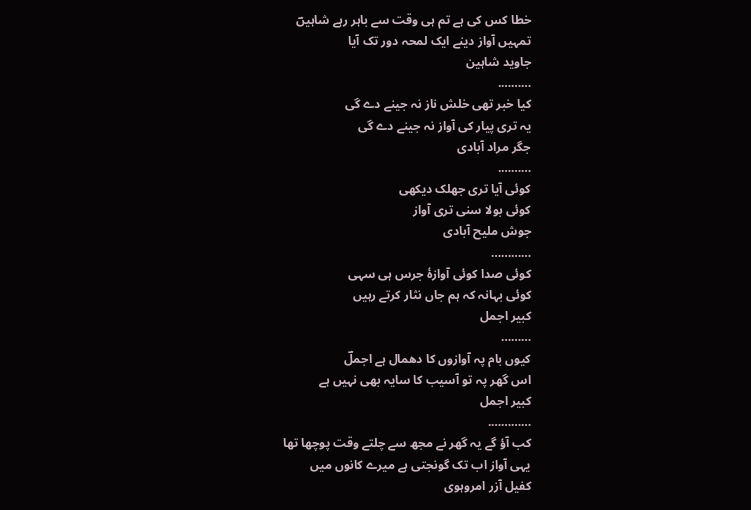خطا کس کی ہے تم ہی وقت سے باہر رہے شاہیںؔ
تمہیں آواز دینے ایک لمحہ دور تک آیا
جاوید شاہین
……….
کیا خبر تھی خلش ناز نہ جینے دے گی
یہ تری پیار کی آواز نہ جینے دے گی
جگر مراد آبادی
……….
کوئی آیا تری جھلک دیکھی
کوئی بولا سنی تری آواز
جوش ملیح آبادی
…………
کوئی صدا کوئی آوازۂ جرس ہی سہی
کوئی بہانہ کہ ہم جاں نثار کرتے رہیں
کبیر اجمل
………
کیوں بام پہ آوازوں کا دھمال ہے اجملؔ
اس گھر پہ تو آسیب کا سایہ بھی نہیں ہے
کبیر اجمل
………….
کب آؤ گے یہ گھر نے مجھ سے چلتے وقت پوچھا تھا
یہی آواز اب تک گونجتی ہے میرے کانوں میں
کفیل آزر امروہوی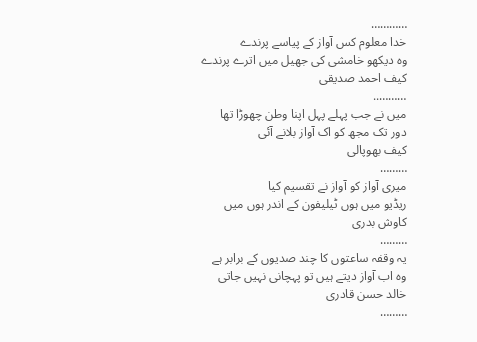…………
خدا معلوم کس آواز کے پیاسے پرندے
وہ دیکھو خامشی کی جھیل میں اترے پرندے
کیف احمد صدیقی
………..
میں نے جب پہلے پہل اپنا وطن چھوڑا تھا
دور تک مجھ کو اک آواز بلانے آئی
کیف بھوپالی
………
میری آواز کو آواز نے تقسیم کیا
ریڈیو میں ہوں ٹیلیفون کے اندر ہوں میں
کاوش بدری
………
یہ وقفہ ساعتوں کا چند صدیوں کے برابر ہے
وہ اب آواز دیتے ہیں تو پہچانی نہیں جاتی
خالد حسن قادری
………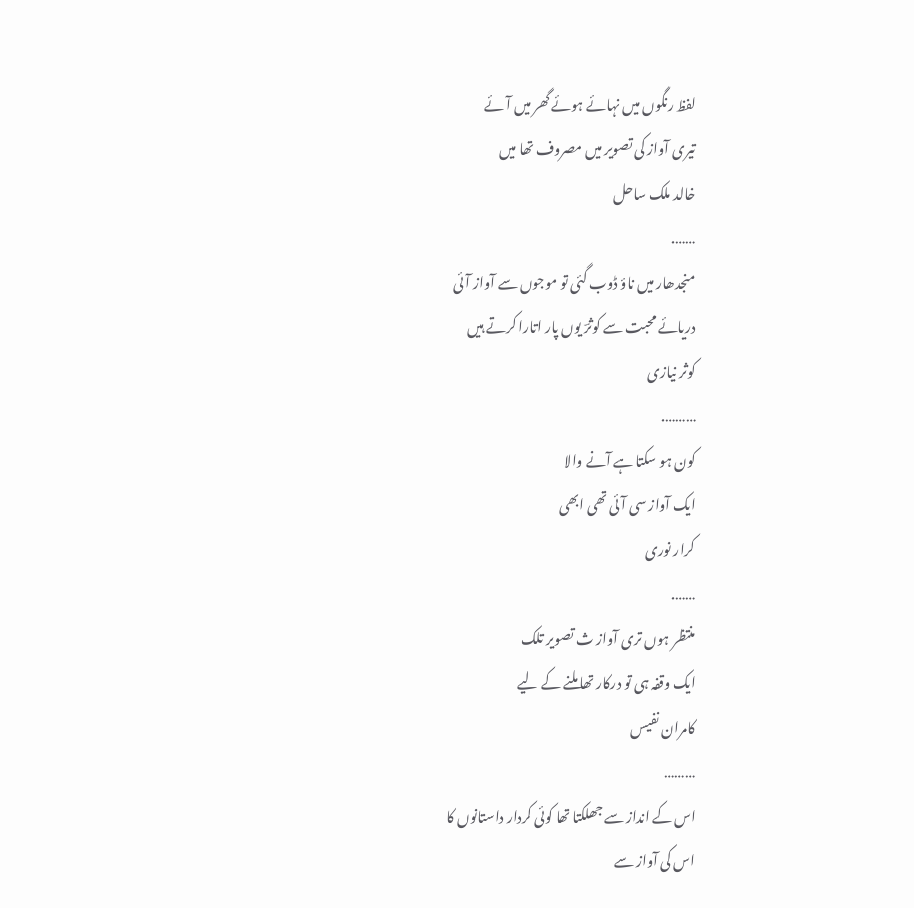لفظ رنگوں میں نہائے ہوئے گھر میں آئے
تیری آواز کی تصویر میں مصروف تھا میں
خالد ملک ساحل
…….
منجدھار میں ناؤ ڈوب گئی تو موجوں سے آواز آئی
دریائے محبت سے کوثرؔ یوں پار اتارا کرتے ہیں
کوثر نیازی
……….
کون ہو سکتا ہے آنے والا
ایک آواز سی آئی تھی ابھی
کرار نوری
…….
منتظر ہوں تری آواز ث تصویر تلک
ایک وقفہ ہی تو درکار تھا ملنے کے لیے
کامران نفیس
………
اس کے انداز سے جھلکتا تھا کوئی کردار داستانوں کا
اس کی آواز سے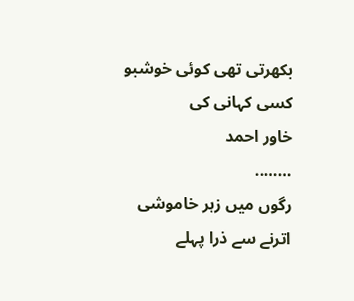بکھرتی تھی کوئی خوشبو کسی کہانی کی
خاور احمد
……..
رگوں میں زہر خاموشی اترنے سے ذرا پہلے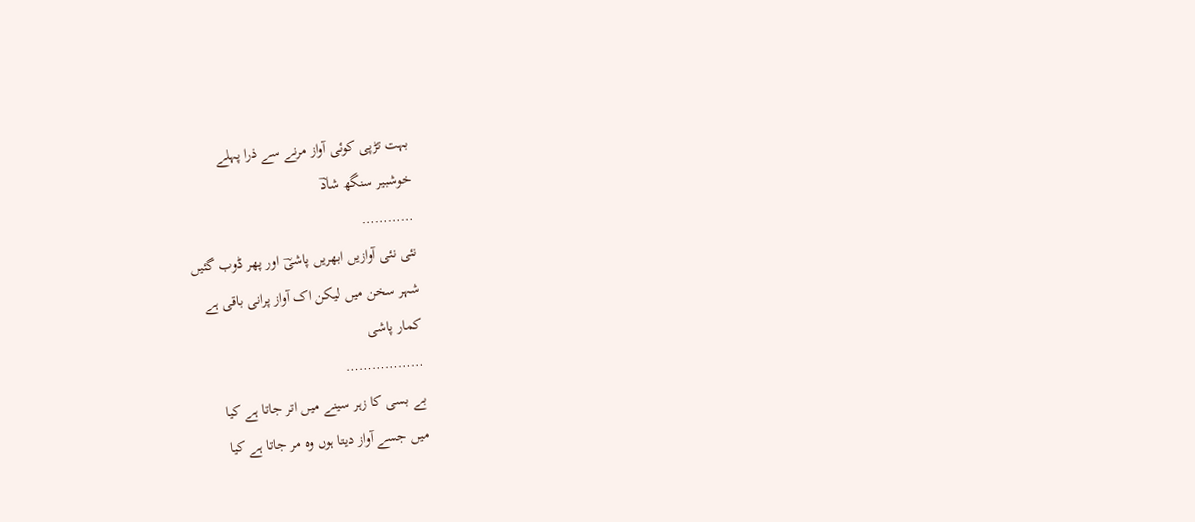بہت تڑپی کوئی آواز مرنے سے ذرا پہلے
خوشبیر سنگھ شادؔ
…………
نئی نئی آوازیں ابھریں پاشیؔ اور پھر ڈوب گئیں
شہر سخن میں لیکن اک آواز پرانی باقی ہے
کمار پاشی
………………
بے بسی کا زہر سینے میں اتر جاتا ہے کیا
میں جسے آواز دیتا ہوں وہ مر جاتا ہے کیا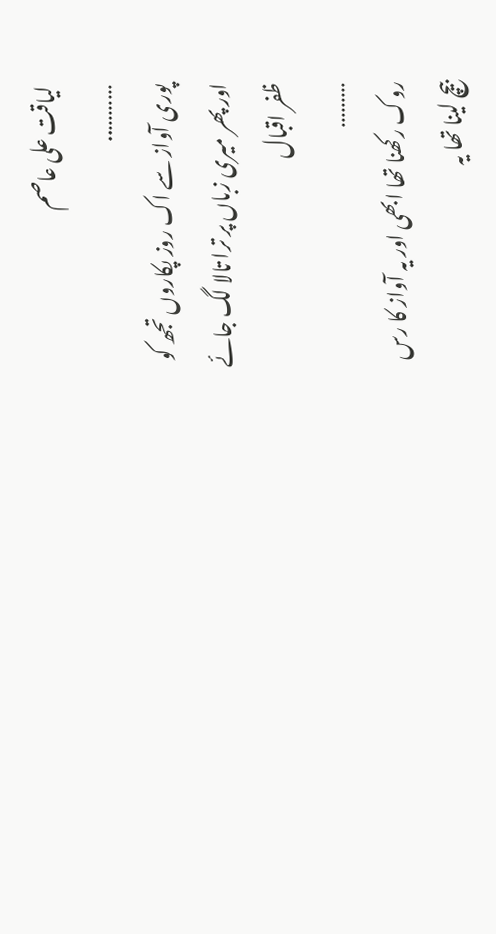لیاقت علی عاصم
………..
پوری آواز سے اک روز پکاروں تجھ کو
اور پھر میری زباں پر ترا تالا لگ جائے
ظفر اقبال
………
روک رکھنا تھا ابھی اور یہ آواز کا رس
بیچ لینا تھا یہ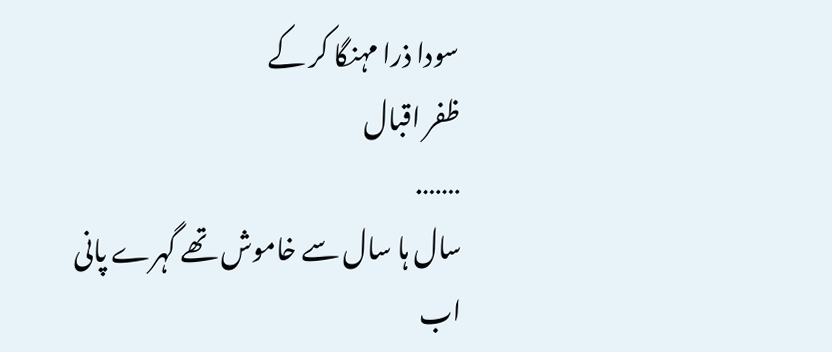سودا ذرا مہنگا کر کے
ظفر اقبال
…….
سال ہا سال سے خاموش تھے گہرے پانی
اب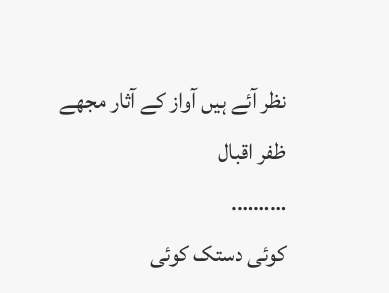نظر آئے ہیں آواز کے آثار مجھے
ظفر اقبال
……….
کوئی دستک کوئی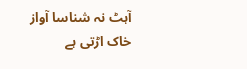آہٹ نہ شناسا آواز
خاک اڑتی ہے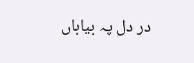در دل پہ بیاباں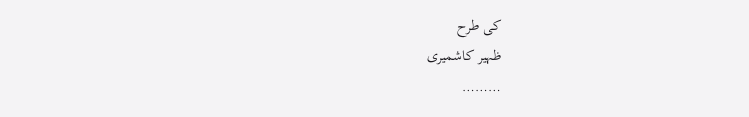کی طرح
ظہیر کاشمیری
………